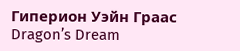Гиперион Уэйн Граас
Dragon’s Dream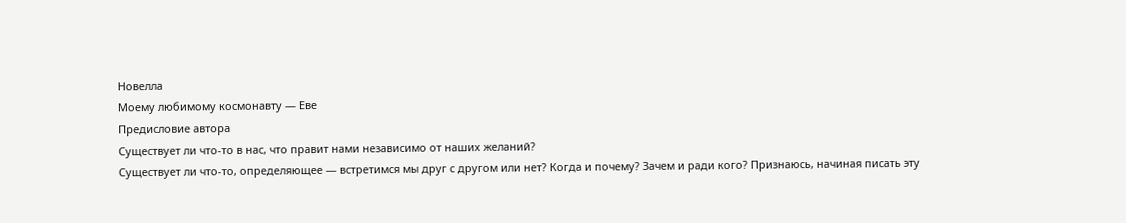Новелла
Моему любимому космонавту — Еве
Предисловие автора
Существует ли что-то в нас, что правит нами независимо от наших желаний?
Существует ли что-то, определяющее — встретимся мы друг с другом или нет? Когда и почему? Зачем и ради кого? Признаюсь, начиная писать эту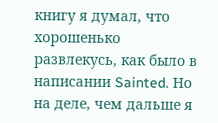книгу я думал, что хорошенько развлекусь, как было в написании Sainted. Но на деле, чем дальше я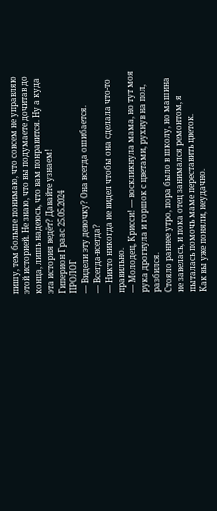пишу, тем больше понимаю, что совсем не управляю этой историей. Не знаю, что вы подумаете дочитав до конца, лишь надеюсь, что вам понравится. Ну а куда эта история ведёт? Давайте узнаем!
Гиперион Граас 25.05.2024
ПРОЛОГ
— Видели эту девочку? Она всегда ошибается.
— Всегда-всегда?
— Никто никогда не видел чтобы она сделала что-то правильно.
— Молодец, Крисси! — воскликнула мама, но тут моя рука дрогнула и горшок с цветами, рухнув на пол, разбился.
Стояло раннее утро, пора было в школу, но машина не завелась, и пока отец занимался ремонтом, я пыталась помочь маме переставить цветок.
Как вы уже поняли, неудачно.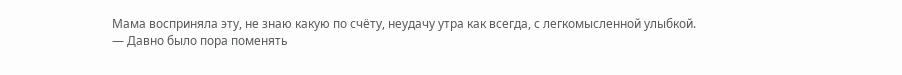Мама восприняла эту, не знаю какую по счёту, неудачу утра как всегда, с легкомысленной улыбкой.
— Давно было пора поменять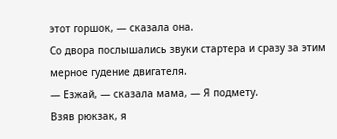этот горшок, — сказала она.
Со двора послышались звуки стартера и сразу за этим мерное гудение двигателя.
— Езжай, — сказала мама, — Я подмету.
Взяв рюкзак, я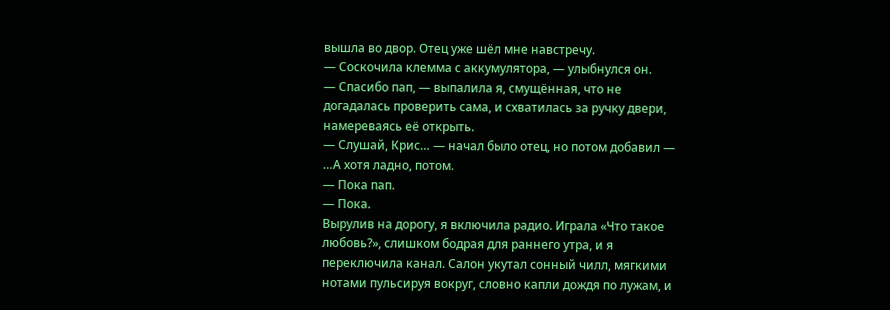вышла во двор. Отец уже шёл мне навстречу.
— Соскочила клемма с аккумулятора, — улыбнулся он.
— Спасибо пап, — выпалила я, смущённая, что не догадалась проверить сама, и схватилась за ручку двери, намереваясь её открыть.
— Слушай, Крис… — начал было отец, но потом добавил — …А хотя ладно, потом.
— Пока пап.
— Пока.
Вырулив на дорогу, я включила радио. Играла «Что такое любовь?», слишком бодрая для раннего утра, и я переключила канал. Салон укутал сонный чилл, мягкими нотами пульсируя вокруг, словно капли дождя по лужам, и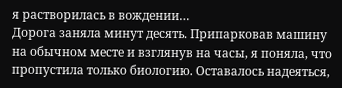я растворилась в вождении…
Дорога заняла минут десять. Припарковав машину на обычном месте и взглянув на часы, я поняла, что пропустила только биологию. Оставалось надеяться,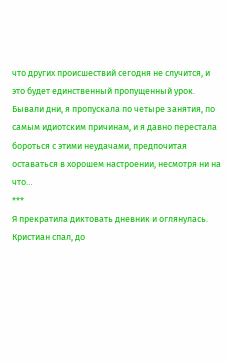что других происшествий сегодня не случится, и это будет единственный пропущенный урок. Бывали дни, я пропускала по четыре занятия, по самым идиотским причинам, и я давно перестала бороться с этими неудачами, предпочитая оставаться в хорошем настроении, несмотря ни на что…
***
Я прекратила диктовать дневник и оглянулась. Кристиан спал, до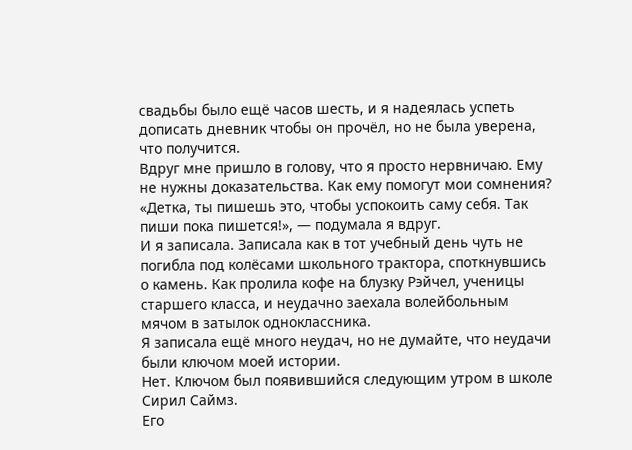свадьбы было ещё часов шесть, и я надеялась успеть дописать дневник чтобы он прочёл, но не была уверена, что получится.
Вдруг мне пришло в голову, что я просто нервничаю. Ему не нужны доказательства. Как ему помогут мои сомнения?
«Детка, ты пишешь это, чтобы успокоить саму себя. Так пиши пока пишется!», — подумала я вдруг.
И я записала. Записала как в тот учебный день чуть не погибла под колёсами школьного трактора, споткнувшись о камень. Как пролила кофе на блузку Рэйчел, ученицы старшего класса, и неудачно заехала волейбольным мячом в затылок одноклассника.
Я записала ещё много неудач, но не думайте, что неудачи были ключом моей истории.
Нет. Ключом был появившийся следующим утром в школе Сирил Саймз.
Его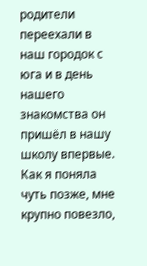родители переехали в наш городок с юга и в день нашего знакомства он пришёл в нашу школу впервые. Как я поняла чуть позже, мне крупно повезло,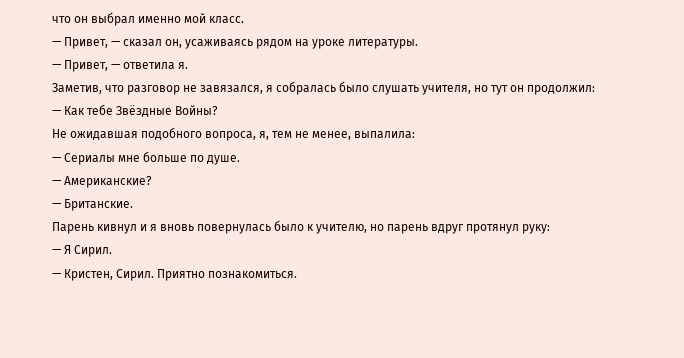что он выбрал именно мой класс.
— Привет, — сказал он, усаживаясь рядом на уроке литературы.
— Привет, — ответила я.
Заметив, что разговор не завязался, я собралась было слушать учителя, но тут он продолжил:
— Как тебе Звёздные Войны?
Не ожидавшая подобного вопроса, я, тем не менее, выпалила:
— Сериалы мне больше по душе.
— Американские?
— Британские.
Парень кивнул и я вновь повернулась было к учителю, но парень вдруг протянул руку:
— Я Сирил.
— Кристен, Сирил. Приятно познакомиться.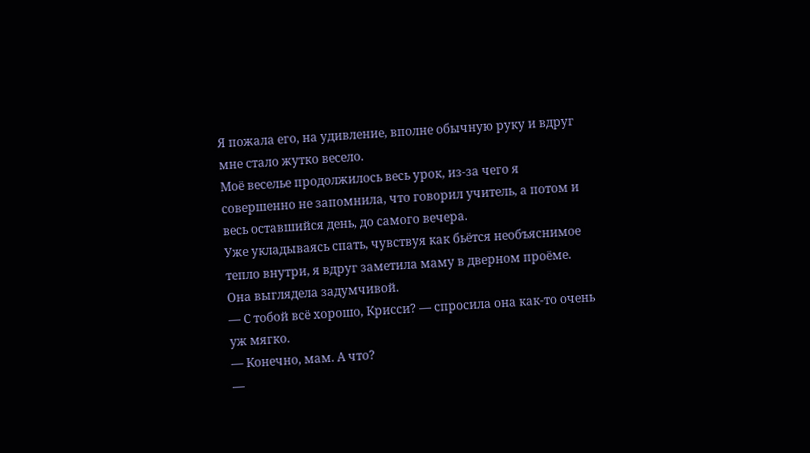Я пожала его, на удивление, вполне обычную руку и вдруг мне стало жутко весело.
Моё веселье продолжилось весь урок, из-за чего я совершенно не запомнила, что говорил учитель, а потом и весь оставшийся день, до самого вечера.
Уже укладываясь спать, чувствуя как бьётся необъяснимое тепло внутри, я вдруг заметила маму в дверном проёме.
Она выглядела задумчивой.
— С тобой всё хорошо, Крисси? — спросила она как-то очень уж мягко.
— Конечно, мам. А что?
—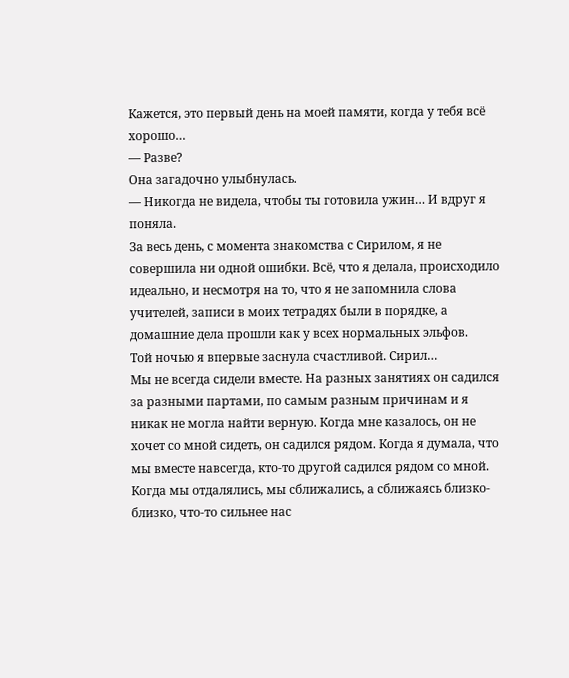Кажется, это первый день на моей памяти, когда у тебя всё хорошо…
— Разве?
Она загадочно улыбнулась.
— Никогда не видела, чтобы ты готовила ужин… И вдруг я поняла.
За весь день, с момента знакомства с Сирилом, я не совершила ни одной ошибки. Всё, что я делала, происходило идеально, и несмотря на то, что я не запомнила слова учителей, записи в моих тетрадях были в порядке, а домашние дела прошли как у всех нормальных эльфов.
Той ночью я впервые заснула счастливой. Сирил…
Мы не всегда сидели вместе. На разных занятиях он садился за разными партами, по самым разным причинам и я никак не могла найти верную. Когда мне казалось, он не хочет со мной сидеть, он садился рядом. Когда я думала, что мы вместе навсегда, кто-то другой садился рядом со мной. Когда мы отдалялись, мы сближались, а сближаясь близко-близко, что-то сильнее нас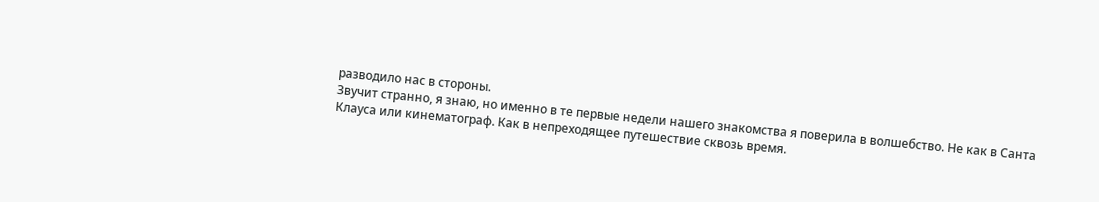разводило нас в стороны.
Звучит странно, я знаю, но именно в те первые недели нашего знакомства я поверила в волшебство. Не как в Санта Клауса или кинематограф. Как в непреходящее путешествие сквозь время.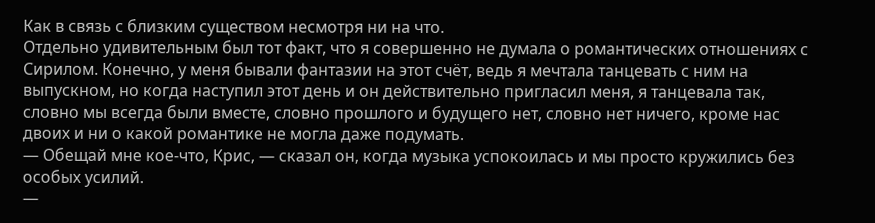Как в связь с близким существом несмотря ни на что.
Отдельно удивительным был тот факт, что я совершенно не думала о романтических отношениях с Сирилом. Конечно, у меня бывали фантазии на этот счёт, ведь я мечтала танцевать с ним на выпускном, но когда наступил этот день и он действительно пригласил меня, я танцевала так, словно мы всегда были вместе, словно прошлого и будущего нет, словно нет ничего, кроме нас двоих и ни о какой романтике не могла даже подумать.
— Обещай мне кое-что, Крис, — сказал он, когда музыка успокоилась и мы просто кружились без особых усилий.
—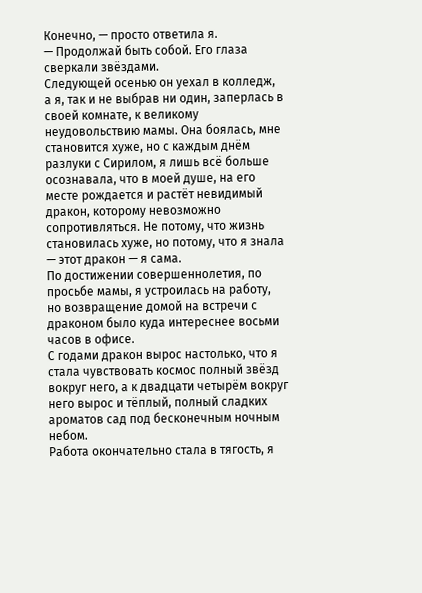Конечно, — просто ответила я.
— Продолжай быть собой. Его глаза сверкали звёздами.
Следующей осенью он уехал в колледж, а я, так и не выбрав ни один, заперлась в своей комнате, к великому неудовольствию мамы. Она боялась, мне становится хуже, но с каждым днём разлуки с Сирилом, я лишь всё больше осознавала, что в моей душе, на его месте рождается и растёт невидимый дракон, которому невозможно сопротивляться. Не потому, что жизнь становилась хуже, но потому, что я знала — этот дракон — я сама.
По достижении совершеннолетия, по просьбе мамы, я устроилась на работу, но возвращение домой на встречи с драконом было куда интереснее восьми часов в офисе.
С годами дракон вырос настолько, что я стала чувствовать космос полный звёзд вокруг него, а к двадцати четырём вокруг него вырос и тёплый, полный сладких ароматов сад под бесконечным ночным небом.
Работа окончательно стала в тягость, я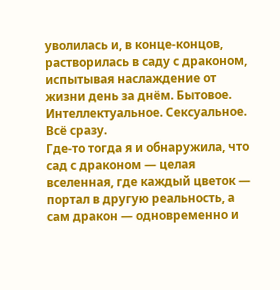уволилась и, в конце-концов, растворилась в саду с драконом, испытывая наслаждение от жизни день за днём. Бытовое. Интеллектуальное. Сексуальное. Всё сразу.
Где-то тогда я и обнаружила, что сад с драконом — целая вселенная, где каждый цветок — портал в другую реальность, а сам дракон — одновременно и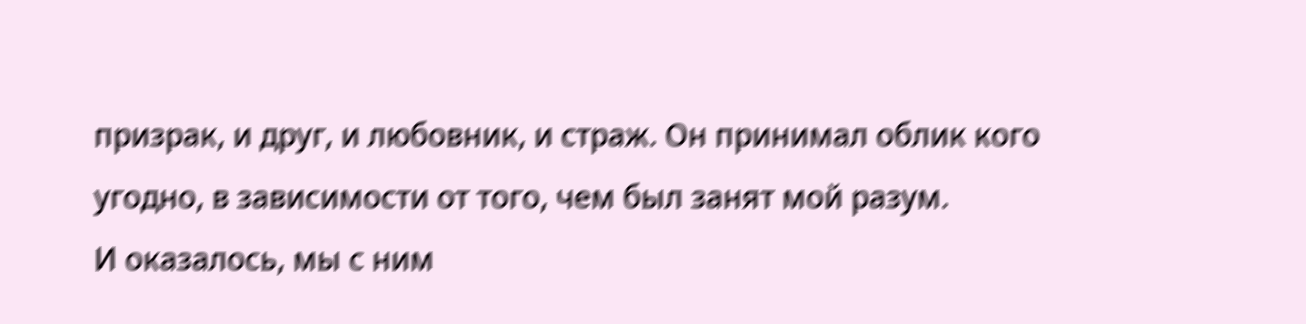призрак, и друг, и любовник, и страж. Он принимал облик кого угодно, в зависимости от того, чем был занят мой разум.
И оказалось, мы с ним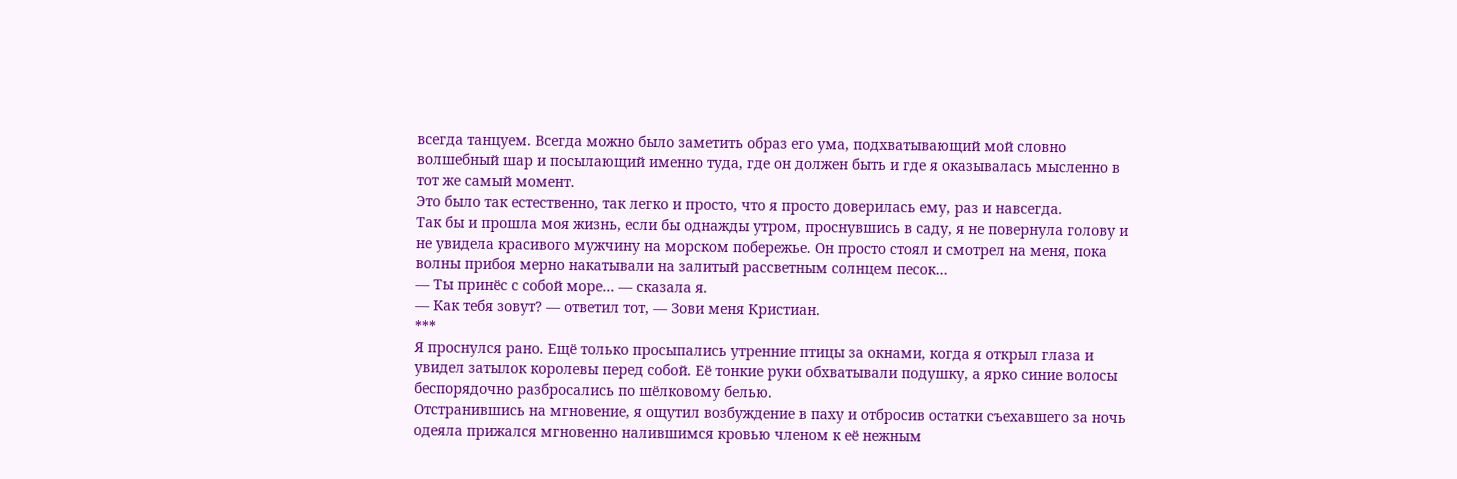всегда танцуем. Всегда можно было заметить образ его ума, подхватывающий мой словно волшебный шар и посылающий именно туда, где он должен быть и где я оказывалась мысленно в тот же самый момент.
Это было так естественно, так легко и просто, что я просто доверилась ему, раз и навсегда.
Так бы и прошла моя жизнь, если бы однажды утром, проснувшись в саду, я не повернула голову и не увидела красивого мужчину на морском побережье. Он просто стоял и смотрел на меня, пока волны прибоя мерно накатывали на залитый рассветным солнцем песок…
— Ты принёс с собой море… — сказала я.
— Как тебя зовут? — ответил тот, — Зови меня Кристиан.
***
Я проснулся рано. Ещё только просыпались утренние птицы за окнами, когда я открыл глаза и увидел затылок королевы перед собой. Её тонкие руки обхватывали подушку, а ярко синие волосы беспорядочно разбросались по шёлковому белью.
Отстранившись на мгновение, я ощутил возбуждение в паху и отбросив остатки съехавшего за ночь одеяла прижался мгновенно налившимся кровью членом к её нежным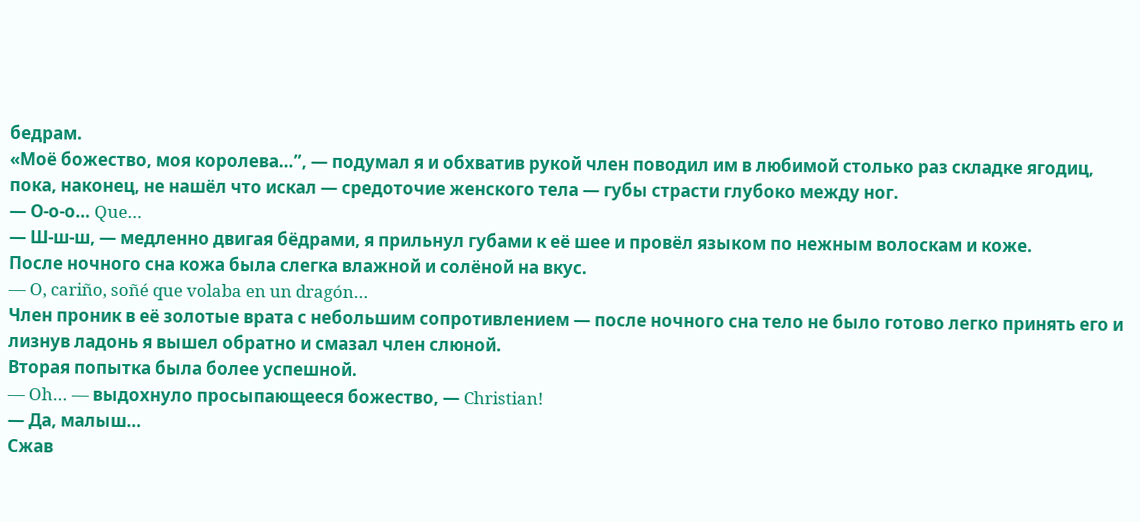бедрам.
«Моё божество, моя королева…”, — подумал я и обхватив рукой член поводил им в любимой столько раз складке ягодиц, пока, наконец, не нашёл что искал — средоточие женского тела — губы страсти глубоко между ног.
— О-о-о… Que…
— Ш-ш-ш, — медленно двигая бёдрами, я прильнул губами к её шее и провёл языком по нежным волоскам и коже.
После ночного сна кожа была слегка влажной и солёной на вкус.
— O, cariño, soñé que volaba en un dragón…
Член проник в её золотые врата с небольшим сопротивлением — после ночного сна тело не было готово легко принять его и лизнув ладонь я вышел обратно и смазал член слюной.
Вторая попытка была более успешной.
— Oh… — выдохнуло просыпающееся божество, — Christian!
— Да, малыш…
Сжав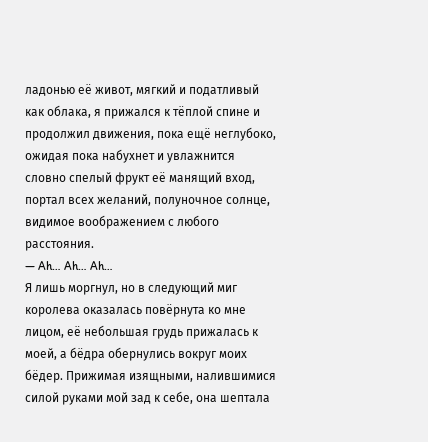ладонью её живот, мягкий и податливый как облака, я прижался к тёплой спине и продолжил движения, пока ещё неглубоко, ожидая пока набухнет и увлажнится словно спелый фрукт её манящий вход, портал всех желаний, полуночное солнце, видимое воображением с любого расстояния.
— Ah… Ah… Ah…
Я лишь моргнул, но в следующий миг королева оказалась повёрнута ко мне лицом, её небольшая грудь прижалась к моей, а бёдра обернулись вокруг моих бёдер. Прижимая изящными, налившимися силой руками мой зад к себе, она шептала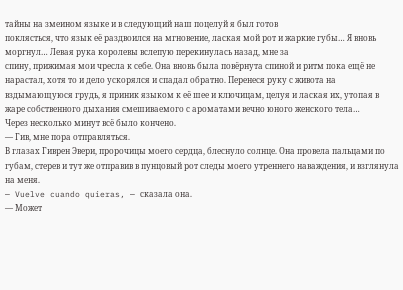тайны на змеином языке и в следующий наш поцелуй я был готов
поклясться, что язык её раздвоился на мгновение, лаская мой рот и жаркие губы… Я вновь моргнул… Левая рука королевы вслепую перекинулась назад, мне за
спину, прижимая мои чресла к себе. Она вновь была повёрнута спиной и ритм пока ещё не нарастал, хотя то и дело ускорялся и спадал обратно. Перенеся руку с живота на вздымающуюся грудь, я приник языком к её шее и ключицам, целуя и лаская их, утопая в жаре собственного дыхания смешиваемого с ароматами вечно юного женского тела…
Через несколько минут всё было кончено.
— Гив, мне пора отправляться.
В глазах Гиврен Эвери, пророчицы моего сердца, блеснуло солнце. Она провела пальцами по губам, стерев и тут же отправив в пунцовый рот следы моего утреннего наваждения, и взглянула на меня.
— Vuelve cuando quieras, — сказала она.
— Может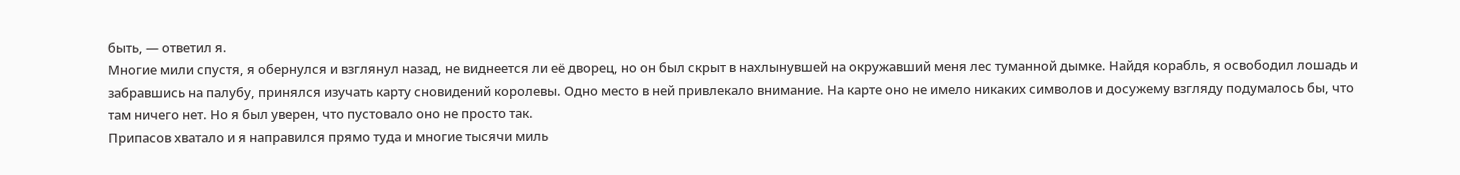быть, — ответил я.
Многие мили спустя, я обернулся и взглянул назад, не виднеется ли её дворец, но он был скрыт в нахлынувшей на окружавший меня лес туманной дымке. Найдя корабль, я освободил лошадь и забравшись на палубу, принялся изучать карту сновидений королевы. Одно место в ней привлекало внимание. На карте оно не имело никаких символов и досужему взгляду подумалось бы, что там ничего нет. Но я был уверен, что пустовало оно не просто так.
Припасов хватало и я направился прямо туда и многие тысячи миль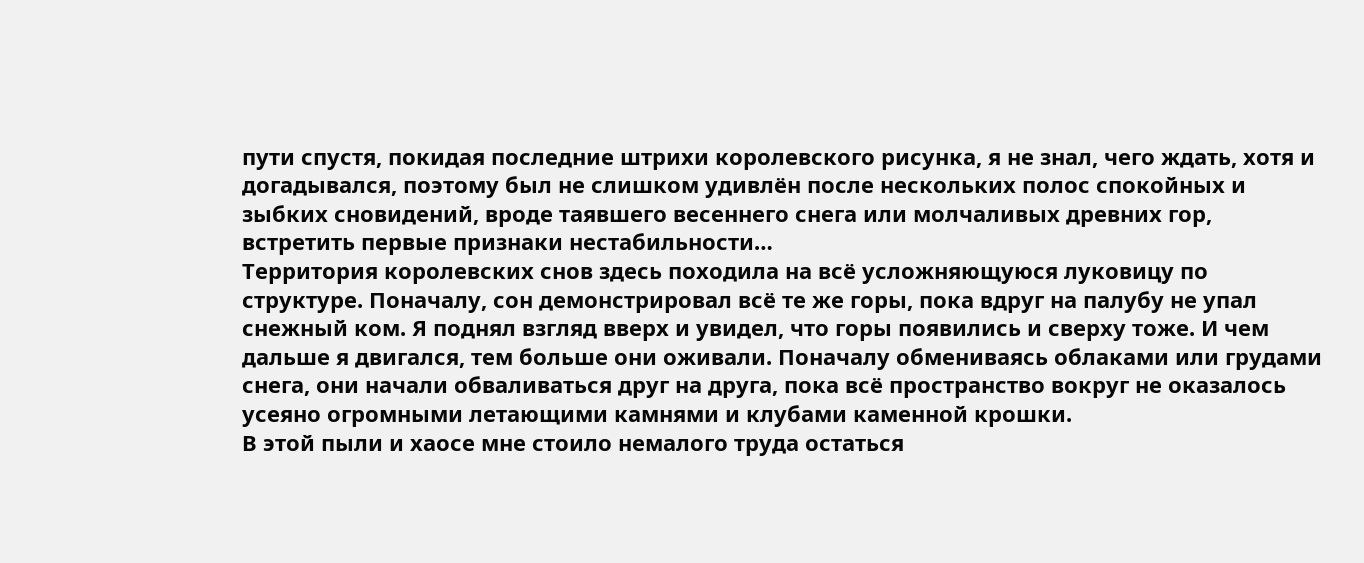пути спустя, покидая последние штрихи королевского рисунка, я не знал, чего ждать, хотя и догадывался, поэтому был не слишком удивлён после нескольких полос спокойных и зыбких сновидений, вроде таявшего весеннего снега или молчаливых древних гор, встретить первые признаки нестабильности…
Территория королевских снов здесь походила на всё усложняющуюся луковицу по структуре. Поначалу, сон демонстрировал всё те же горы, пока вдруг на палубу не упал снежный ком. Я поднял взгляд вверх и увидел, что горы появились и сверху тоже. И чем дальше я двигался, тем больше они оживали. Поначалу обмениваясь облаками или грудами снега, они начали обваливаться друг на друга, пока всё пространство вокруг не оказалось усеяно огромными летающими камнями и клубами каменной крошки.
В этой пыли и хаосе мне стоило немалого труда остаться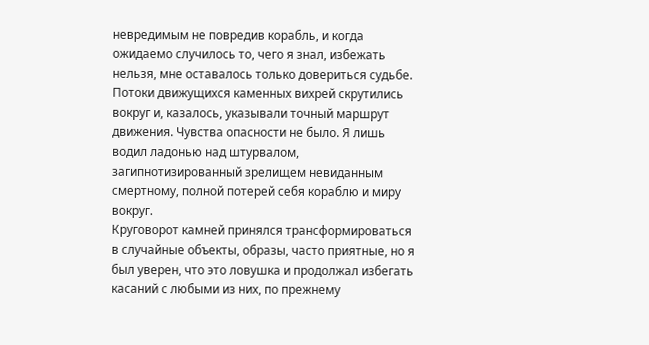невредимым не повредив корабль, и когда ожидаемо случилось то, чего я знал, избежать нельзя, мне оставалось только довериться судьбе. Потоки движущихся каменных вихрей скрутились вокруг и, казалось, указывали точный маршрут движения. Чувства опасности не было. Я лишь водил ладонью над штурвалом, загипнотизированный зрелищем невиданным смертному, полной потерей себя кораблю и миру вокруг.
Круговорот камней принялся трансформироваться в случайные объекты, образы, часто приятные, но я был уверен, что это ловушка и продолжал избегать касаний с любыми из них, по прежнему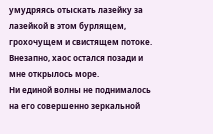умудряясь отыскать лазейку за лазейкой в этом бурлящем, грохочущем и свистящем потоке.
Внезапно, хаос остался позади и мне открылось море.
Ни единой волны не поднималось на его совершенно зеркальной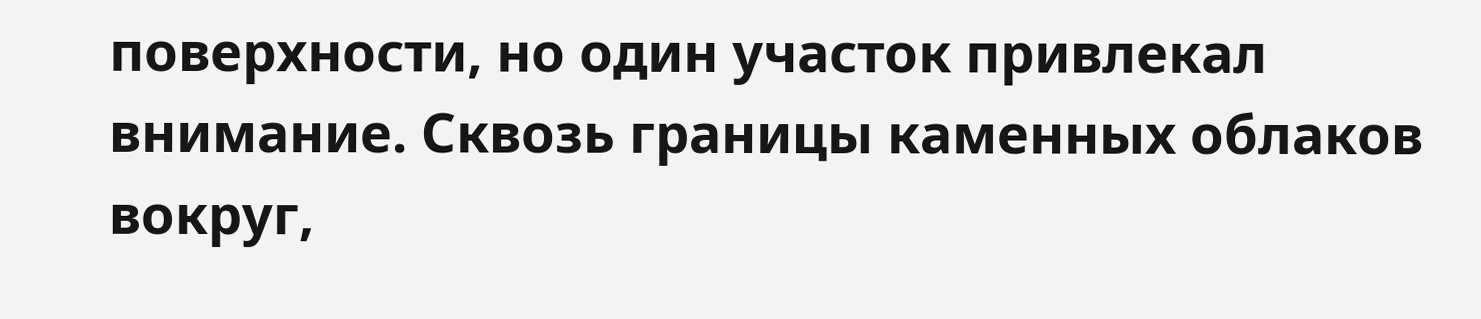поверхности, но один участок привлекал внимание. Сквозь границы каменных облаков вокруг,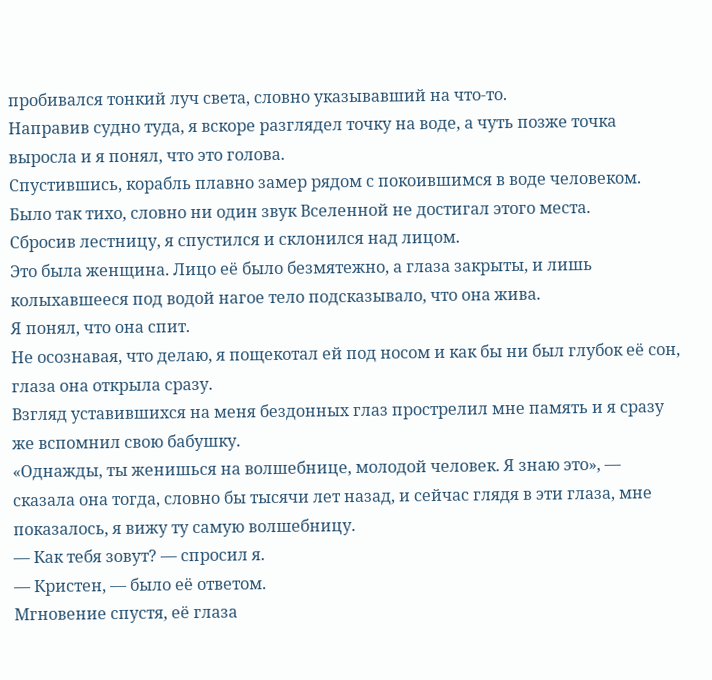пробивался тонкий луч света, словно указывавший на что-то.
Направив судно туда, я вскоре разглядел точку на воде, а чуть позже точка выросла и я понял, что это голова.
Спустившись, корабль плавно замер рядом с покоившимся в воде человеком.
Было так тихо, словно ни один звук Вселенной не достигал этого места.
Сбросив лестницу, я спустился и склонился над лицом.
Это была женщина. Лицо её было безмятежно, а глаза закрыты, и лишь колыхавшееся под водой нагое тело подсказывало, что она жива.
Я понял, что она спит.
Не осознавая, что делаю, я пощекотал ей под носом и как бы ни был глубок её сон, глаза она открыла сразу.
Взгляд уставившихся на меня бездонных глаз прострелил мне память и я сразу же вспомнил свою бабушку.
«Однажды, ты женишься на волшебнице, молодой человек. Я знаю это», — сказала она тогда, словно бы тысячи лет назад, и сейчас глядя в эти глаза, мне показалось, я вижу ту самую волшебницу.
— Как тебя зовут? — спросил я.
— Кристен, — было её ответом.
Мгновение спустя, её глаза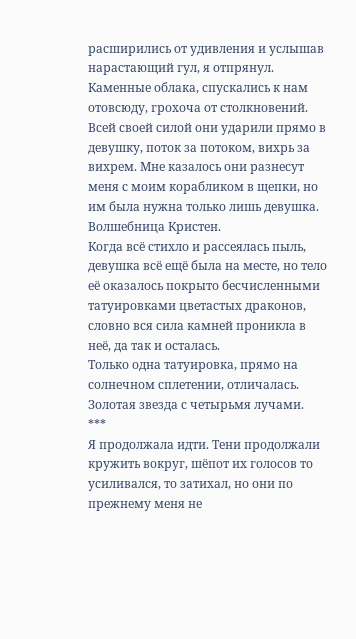расширились от удивления и услышав нарастающий гул, я отпрянул. Каменные облака, спускались к нам отовсюду, грохоча от столкновений. Всей своей силой они ударили прямо в девушку, поток за потоком, вихрь за вихрем. Мне казалось они разнесут меня с моим корабликом в щепки, но им была нужна только лишь девушка.
Волшебница Кристен.
Когда всё стихло и рассеялась пыль, девушка всё ещё была на месте, но тело её оказалось покрыто бесчисленными татуировками цветастых драконов, словно вся сила камней проникла в неё, да так и осталась.
Только одна татуировка, прямо на солнечном сплетении, отличалась. Золотая звезда с четырьмя лучами.
***
Я продолжала идти. Тени продолжали кружить вокруг, шёпот их голосов то усиливался, то затихал, но они по прежнему меня не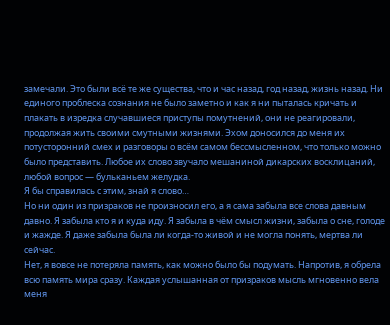замечали. Это были всё те же существа, что и час назад, год назад, жизнь назад. Ни единого проблеска сознания не было заметно и как я ни пыталась кричать и плакать в изредка случавшиеся приступы помутнений, они не реагировали, продолжая жить своими смутными жизнями. Эхом доносился до меня их потусторонний смех и разговоры о всём самом бессмысленном, что только можно было представить. Любое их слово звучало мешаниной дикарских восклицаний, любой вопрос — бульканьем желудка.
Я бы справилась с этим, знай я слово…
Но ни один из призраков не произносил его, а я сама забыла все слова давным давно. Я забыла кто я и куда иду. Я забыла в чём смысл жизни, забыла о сне, голоде и жажде. Я даже забыла была ли когда-то живой и не могла понять, мертва ли сейчас.
Нет, я вовсе не потеряла память, как можно было бы подумать. Напротив, я обрела всю память мира сразу. Каждая услышанная от призраков мысль мгновенно вела меня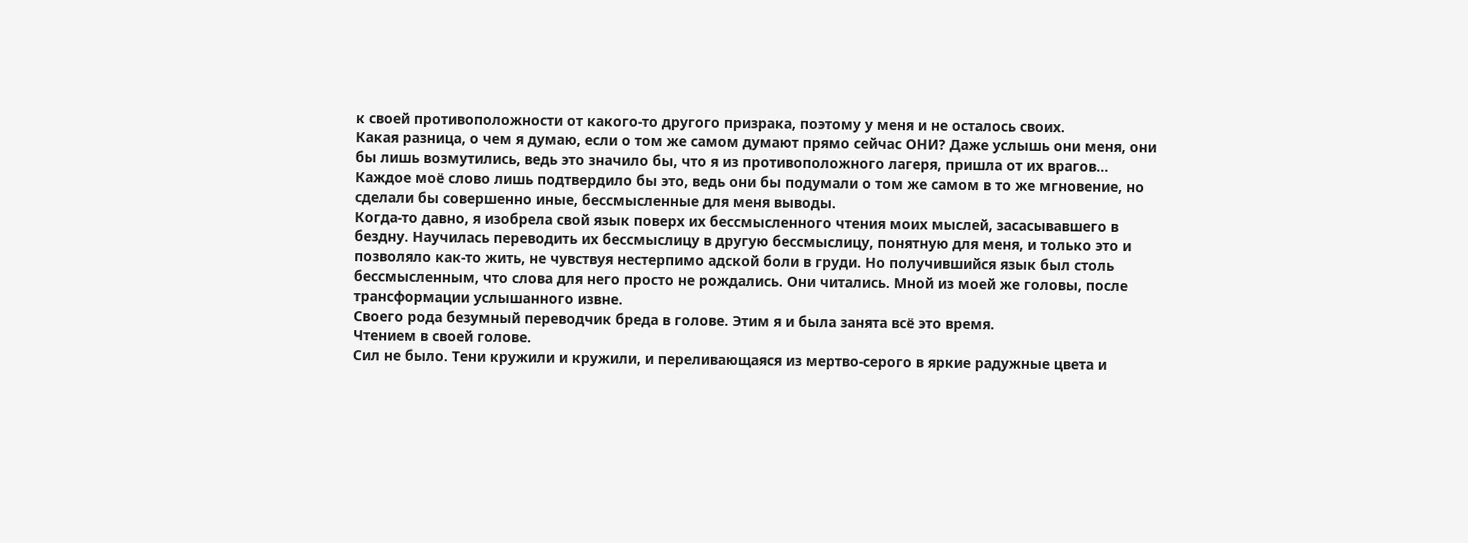к своей противоположности от какого-то другого призрака, поэтому у меня и не осталось своих.
Какая разница, о чем я думаю, если о том же самом думают прямо сейчас ОНИ? Даже услышь они меня, они бы лишь возмутились, ведь это значило бы, что я из противоположного лагеря, пришла от их врагов… Каждое моё слово лишь подтвердило бы это, ведь они бы подумали о том же самом в то же мгновение, но сделали бы совершенно иные, бессмысленные для меня выводы.
Когда-то давно, я изобрела свой язык поверх их бессмысленного чтения моих мыслей, засасывавшего в бездну. Научилась переводить их бессмыслицу в другую бессмыслицу, понятную для меня, и только это и позволяло как-то жить, не чувствуя нестерпимо адской боли в груди. Но получившийся язык был столь бессмысленным, что слова для него просто не рождались. Они читались. Мной из моей же головы, после трансформации услышанного извне.
Своего рода безумный переводчик бреда в голове. Этим я и была занята всё это время.
Чтением в своей голове.
Сил не было. Тени кружили и кружили, и переливающаяся из мертво-серого в яркие радужные цвета и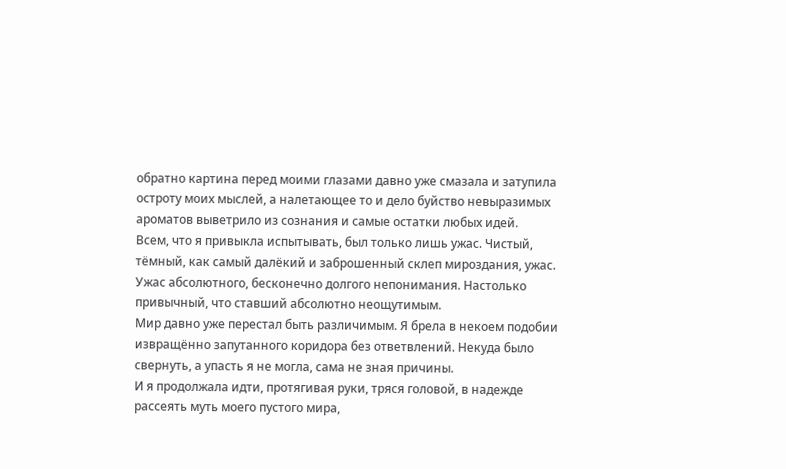обратно картина перед моими глазами давно уже смазала и затупила остроту моих мыслей, а налетающее то и дело буйство невыразимых ароматов выветрило из сознания и самые остатки любых идей.
Всем, что я привыкла испытывать, был только лишь ужас. Чистый, тёмный, как самый далёкий и заброшенный склеп мироздания, ужас.
Ужас абсолютного, бесконечно долгого непонимания. Настолько привычный, что ставший абсолютно неощутимым.
Мир давно уже перестал быть различимым. Я брела в некоем подобии извращённо запутанного коридора без ответвлений. Некуда было свернуть, а упасть я не могла, сама не зная причины.
И я продолжала идти, протягивая руки, тряся головой, в надежде рассеять муть моего пустого мира,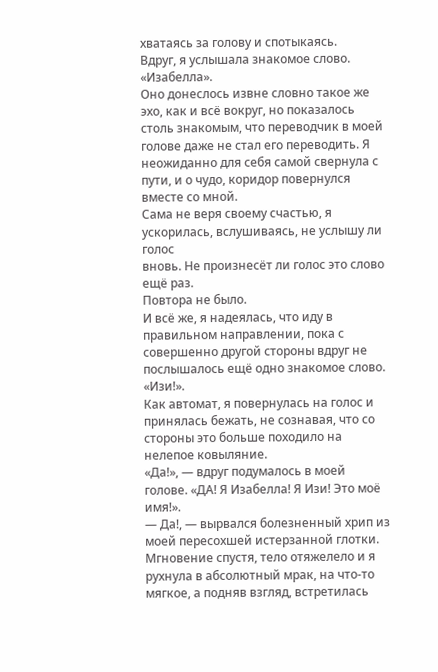хватаясь за голову и спотыкаясь.
Вдруг, я услышала знакомое слово. «Изабелла».
Оно донеслось извне словно такое же эхо, как и всё вокруг, но показалось столь знакомым, что переводчик в моей голове даже не стал его переводить. Я неожиданно для себя самой свернула с пути, и о чудо, коридор повернулся вместе со мной.
Сама не веря своему счастью, я ускорилась, вслушиваясь, не услышу ли голос
вновь. Не произнесёт ли голос это слово ещё раз.
Повтора не было.
И всё же, я надеялась, что иду в правильном направлении, пока с совершенно другой стороны вдруг не послышалось ещё одно знакомое слово.
«Изи!».
Как автомат, я повернулась на голос и принялась бежать, не сознавая, что со стороны это больше походило на нелепое ковыляние.
«Да!», — вдруг подумалось в моей голове. «ДА! Я Изабелла! Я Изи! Это моё имя!».
— Да!, — вырвался болезненный хрип из моей пересохшей истерзанной глотки. Мгновение спустя, тело отяжелело и я рухнула в абсолютный мрак, на что-то мягкое, а подняв взгляд, встретилась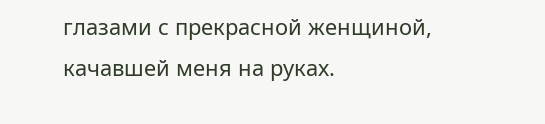глазами с прекрасной женщиной, качавшей меня на руках.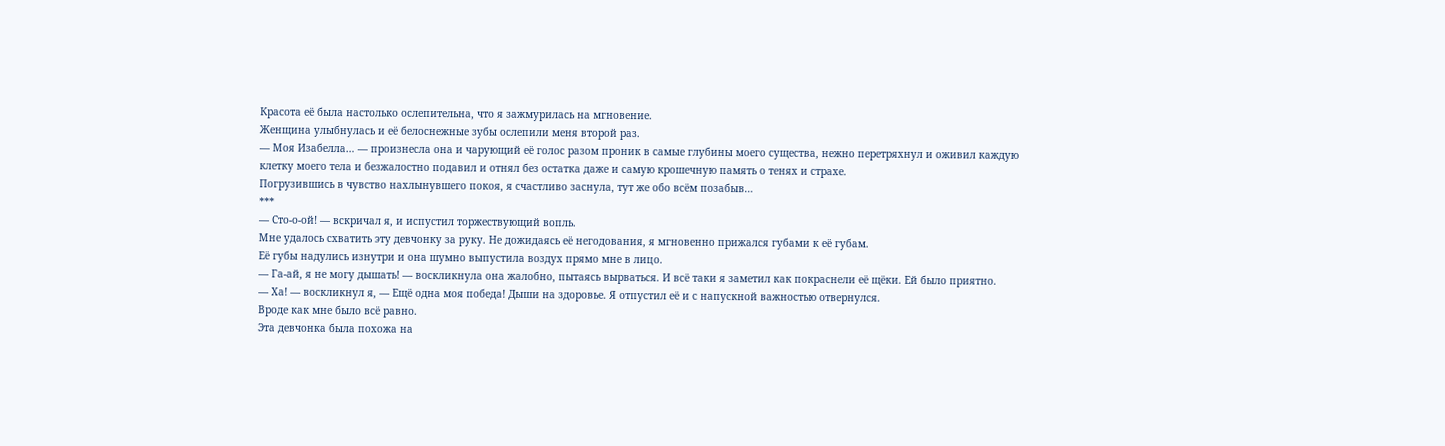Красота её была настолько ослепительна, что я зажмурилась на мгновение.
Женщина улыбнулась и её белоснежные зубы ослепили меня второй раз.
— Моя Изабелла… — произнесла она и чарующий её голос разом проник в самые глубины моего существа, нежно перетряхнул и оживил каждую клетку моего тела и безжалостно подавил и отнял без остатка даже и самую крошечную память о тенях и страхе.
Погрузившись в чувство нахлынувшего покоя, я счастливо заснула, тут же обо всём позабыв…
***
— Сто-о-ой! — вскричал я, и испустил торжествующий вопль.
Мне удалось схватить эту девчонку за руку. Не дожидаясь её негодования, я мгновенно прижался губами к её губам.
Её губы надулись изнутри и она шумно выпустила воздух прямо мне в лицо.
— Га-ай, я не могу дышать! — воскликнула она жалобно, пытаясь вырваться. И всё таки я заметил как покраснели её щёки. Ей было приятно.
— Ха! — воскликнул я, — Ещё одна моя победа! Дыши на здоровье. Я отпустил её и с напускной важностью отвернулся.
Вроде как мне было всё равно.
Эта девчонка была похожа на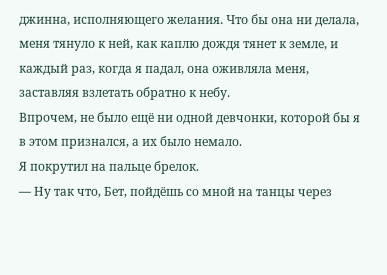джинна, исполняющего желания. Что бы она ни делала, меня тянуло к ней, как каплю дождя тянет к земле, и каждый раз, когда я падал, она оживляла меня, заставляя взлетать обратно к небу.
Впрочем, не было ещё ни одной девчонки, которой бы я в этом признался, а их было немало.
Я покрутил на пальце брелок.
— Ну так что, Бет, пойдёшь со мной на танцы через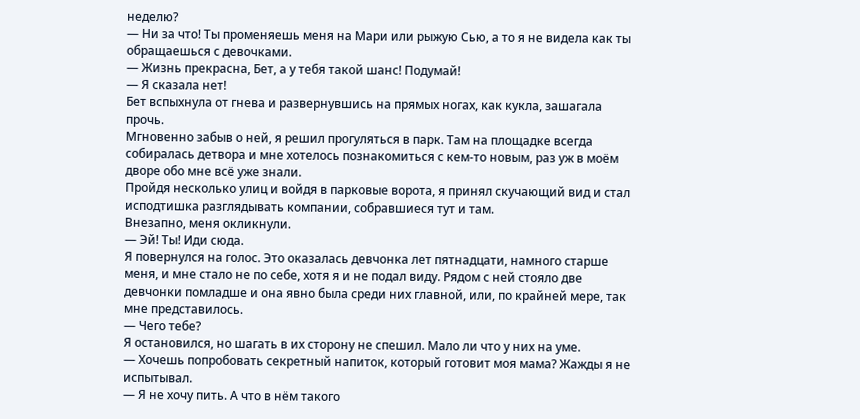неделю?
— Ни за что! Ты променяешь меня на Мари или рыжую Сью, а то я не видела как ты обращаешься с девочками.
— Жизнь прекрасна, Бет, а у тебя такой шанс! Подумай!
— Я сказала нет!
Бет вспыхнула от гнева и развернувшись на прямых ногах, как кукла, зашагала прочь.
Мгновенно забыв о ней, я решил прогуляться в парк. Там на площадке всегда собиралась детвора и мне хотелось познакомиться с кем-то новым, раз уж в моём дворе обо мне всё уже знали.
Пройдя несколько улиц и войдя в парковые ворота, я принял скучающий вид и стал исподтишка разглядывать компании, собравшиеся тут и там.
Внезапно, меня окликнули.
— Эй! Ты! Иди сюда.
Я повернулся на голос. Это оказалась девчонка лет пятнадцати, намного старше меня, и мне стало не по себе, хотя я и не подал виду. Рядом с ней стояло две девчонки помладше и она явно была среди них главной, или, по крайней мере, так мне представилось.
— Чего тебе?
Я остановился, но шагать в их сторону не спешил. Мало ли что у них на уме.
— Хочешь попробовать секретный напиток, который готовит моя мама? Жажды я не испытывал.
— Я не хочу пить. А что в нём такого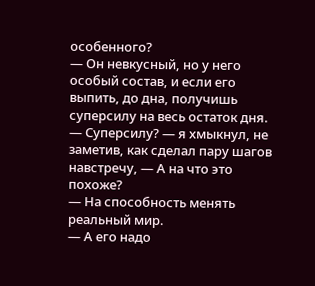особенного?
— Он невкусный, но у него особый состав, и если его выпить, до дна, получишь суперсилу на весь остаток дня.
— Суперсилу? — я хмыкнул, не заметив, как сделал пару шагов навстречу, — А на что это похоже?
— На способность менять реальный мир.
— А его надо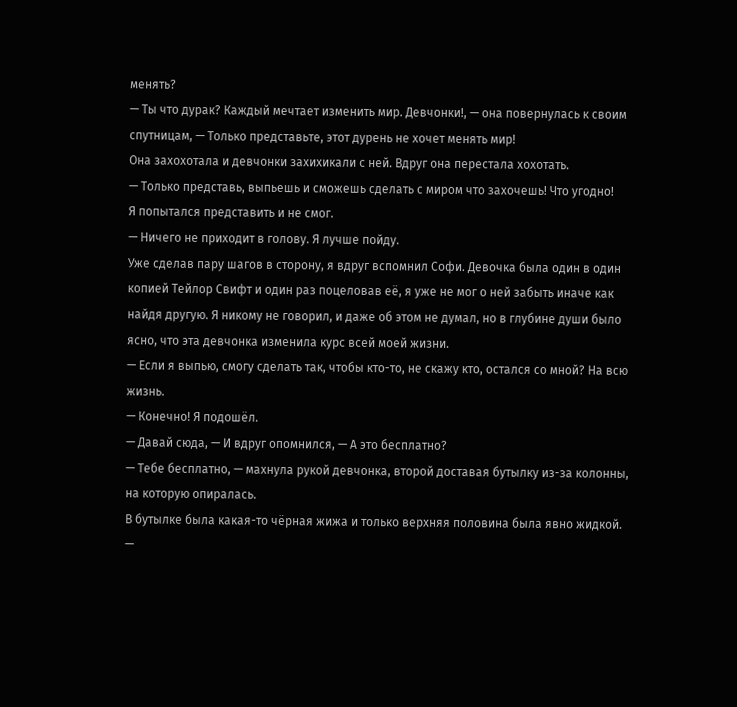менять?
— Ты что дурак? Каждый мечтает изменить мир. Девчонки!, — она повернулась к своим спутницам, — Только представьте, этот дурень не хочет менять мир!
Она захохотала и девчонки захихикали с ней. Вдруг она перестала хохотать.
— Только представь, выпьешь и сможешь сделать с миром что захочешь! Что угодно!
Я попытался представить и не смог.
— Ничего не приходит в голову. Я лучше пойду.
Уже сделав пару шагов в сторону, я вдруг вспомнил Софи. Девочка была один в один копией Тейлор Свифт и один раз поцеловав её, я уже не мог о ней забыть иначе как найдя другую. Я никому не говорил, и даже об этом не думал, но в глубине души было ясно, что эта девчонка изменила курс всей моей жизни.
— Если я выпью, смогу сделать так, чтобы кто-то, не скажу кто, остался со мной? На всю жизнь.
— Конечно! Я подошёл.
— Давай сюда, — И вдруг опомнился, — А это бесплатно?
— Тебе бесплатно, — махнула рукой девчонка, второй доставая бутылку из-за колонны, на которую опиралась.
В бутылке была какая-то чёрная жижа и только верхняя половина была явно жидкой.
—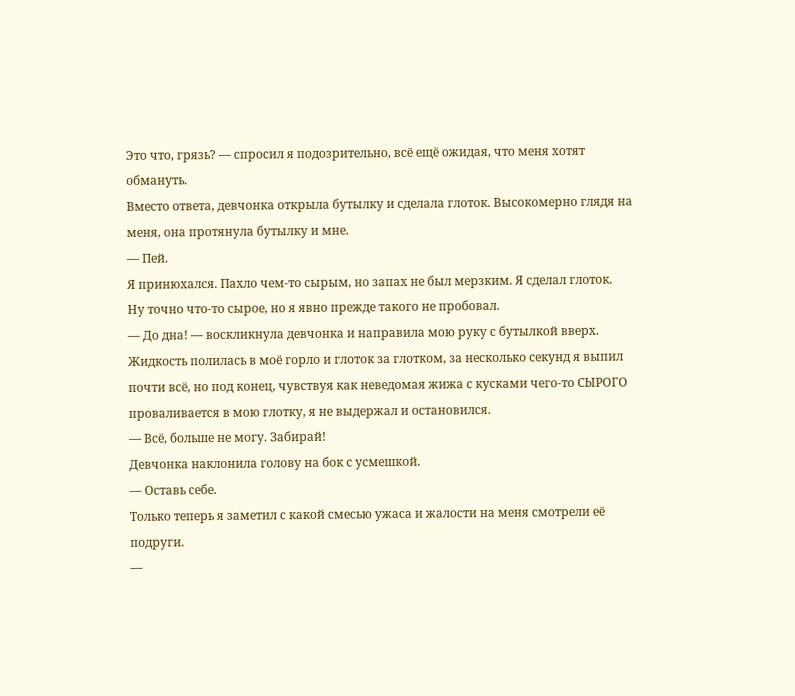Это что, грязь? — спросил я подозрительно, всё ещё ожидая, что меня хотят обмануть.
Вместо ответа, девчонка открыла бутылку и сделала глоток. Высокомерно глядя на меня, она протянула бутылку и мне.
— Пей.
Я принюхался. Пахло чем-то сырым, но запах не был мерзким. Я сделал глоток.
Ну точно что-то сырое, но я явно прежде такого не пробовал.
— До дна! — воскликнула девчонка и направила мою руку с бутылкой вверх.
Жидкость полилась в моё горло и глоток за глотком, за несколько секунд я выпил почти всё, но под конец, чувствуя как неведомая жижа с кусками чего-то СЫРОГО проваливается в мою глотку, я не выдержал и остановился.
— Всё, больше не могу. Забирай!
Девчонка наклонила голову на бок с усмешкой.
— Оставь себе.
Только теперь я заметил с какой смесью ужаса и жалости на меня смотрели её подруги.
—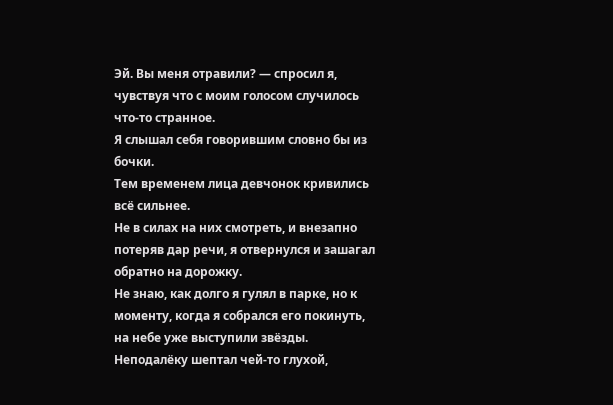Эй. Вы меня отравили? — спросил я, чувствуя что с моим голосом случилось что-то странное.
Я слышал себя говорившим словно бы из бочки.
Тем временем лица девчонок кривились всё сильнее.
Не в силах на них смотреть, и внезапно потеряв дар речи, я отвернулся и зашагал обратно на дорожку.
Не знаю, как долго я гулял в парке, но к моменту, когда я собрался его покинуть, на небе уже выступили звёзды. Неподалёку шептал чей-то глухой,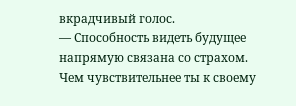вкрадчивый голос.
— Способность видеть будущее напрямую связана со страхом. Чем чувствительнее ты к своему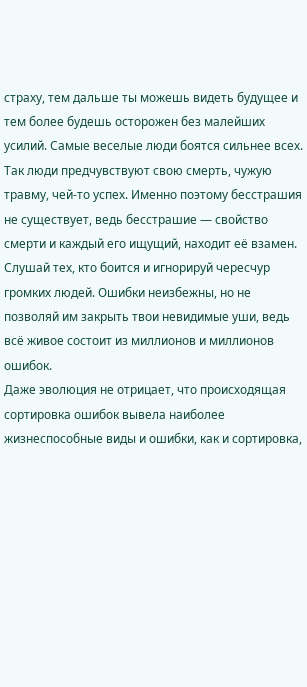страху, тем дальше ты можешь видеть будущее и тем более будешь осторожен без малейших усилий. Самые веселые люди боятся сильнее всех. Так люди предчувствуют свою смерть, чужую травму, чей-то успех. Именно поэтому бесстрашия не существует, ведь бесстрашие — свойство смерти и каждый его ищущий, находит её взамен. Слушай тех, кто боится и игнорируй чересчур громких людей. Ошибки неизбежны, но не позволяй им закрыть твои невидимые уши, ведь всё живое состоит из миллионов и миллионов ошибок.
Даже эволюция не отрицает, что происходящая сортировка ошибок вывела наиболее жизнеспособные виды и ошибки, как и сортировка,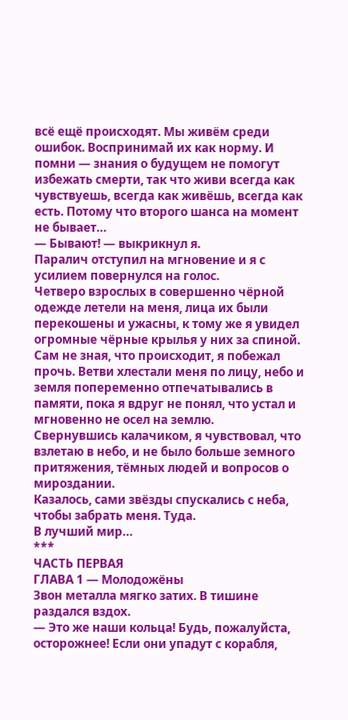всё ещё происходят. Мы живём среди ошибок. Воспринимай их как норму. И помни — знания о будущем не помогут избежать смерти, так что живи всегда как чувствуешь, всегда как живёшь, всегда как есть. Потому что второго шанса на момент не бывает…
— Бывают! — выкрикнул я.
Паралич отступил на мгновение и я с усилием повернулся на голос.
Четверо взрослых в совершенно чёрной одежде летели на меня, лица их были перекошены и ужасны, к тому же я увидел огромные чёрные крылья у них за спиной. Сам не зная, что происходит, я побежал прочь. Ветви хлестали меня по лицу, небо и земля попеременно отпечатывались в памяти, пока я вдруг не понял, что устал и мгновенно не осел на землю.
Свернувшись калачиком, я чувствовал, что взлетаю в небо, и не было больше земного притяжения, тёмных людей и вопросов о мироздании.
Казалось, сами звёзды спускались с неба, чтобы забрать меня. Туда.
В лучший мир…
***
ЧАСТЬ ПЕРВАЯ
ГЛАВА 1 — Молодожёны
Звон металла мягко затих. В тишине раздался вздох.
— Это же наши кольца! Будь, пожалуйста, осторожнее! Если они упадут с корабля,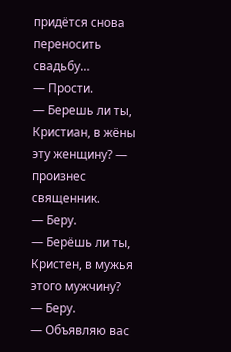придётся снова переносить свадьбу…
— Прости.
— Берешь ли ты, Кристиан, в жёны эту женщину? — произнес священник.
— Беру.
— Берёшь ли ты, Кристен, в мужья этого мужчину?
— Беру.
— Объявляю вас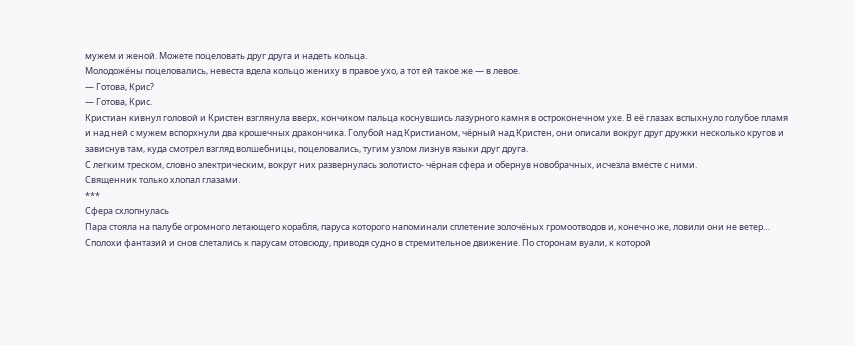мужем и женой. Можете поцеловать друг друга и надеть кольца.
Молодожёны поцеловались, невеста вдела кольцо жениху в правое ухо, а тот ей такое же — в левое.
— Готова, Крис?
— Готова, Крис.
Кристиан кивнул головой и Кристен взглянула вверх, кончиком пальца коснувшись лазурного камня в остроконечном ухе. В её глазах вспыхнуло голубое пламя и над ней с мужем вспорхнули два крошечных дракончика. Голубой над Кристианом, чёрный над Кристен, они описали вокруг друг дружки несколько кругов и зависнув там, куда смотрел взгляд волшебницы, поцеловались, тугим узлом лизнув языки друг друга.
С легким треском, словно электрическим, вокруг них развернулась золотисто- чёрная сфера и обернув новобрачных, исчезла вместе с ними.
Священник только хлопал глазами.
***
Сфера схлопнулась
Пара стояла на палубе огромного летающего корабля, паруса которого напоминали сплетение золочёных громоотводов и, конечно же, ловили они не ветер… Сполохи фантазий и снов слетались к парусам отовсюду, приводя судно в стремительное движение. По сторонам вуали, к которой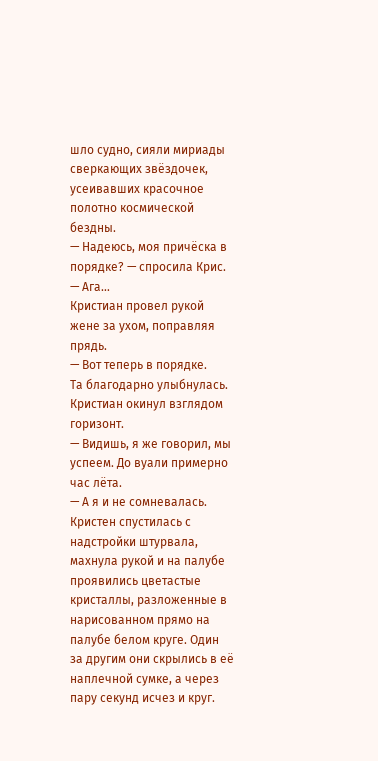шло судно, сияли мириады сверкающих звёздочек, усеивавших красочное полотно космической бездны.
— Надеюсь, моя причёска в порядке? — спросила Крис.
— Ага…
Кристиан провел рукой жене за ухом, поправляя прядь.
— Вот теперь в порядке.
Та благодарно улыбнулась. Кристиан окинул взглядом горизонт.
— Видишь, я же говорил, мы успеем. До вуали примерно час лёта.
— А я и не сомневалась.
Кристен спустилась с надстройки штурвала, махнула рукой и на палубе проявились цветастые кристаллы, разложенные в нарисованном прямо на палубе белом круге. Один за другим они скрылись в её наплечной сумке, а через пару секунд исчез и круг.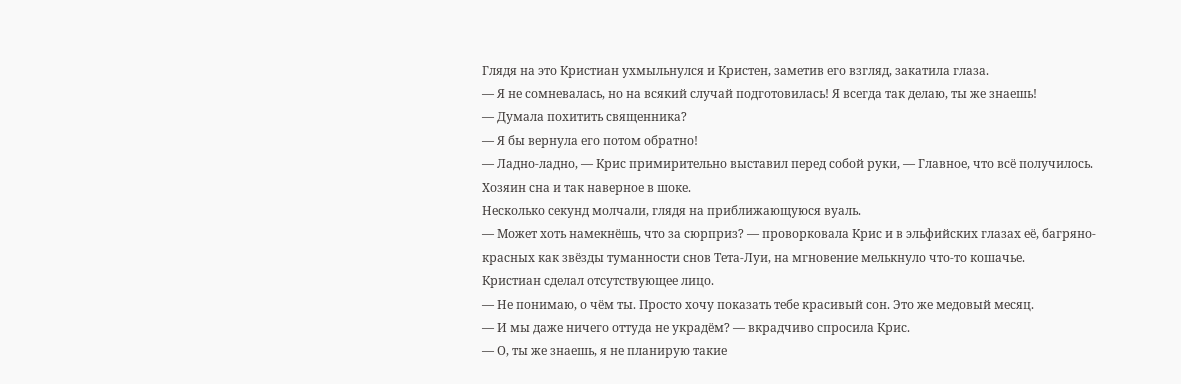Глядя на это Кристиан ухмыльнулся и Кристен, заметив его взгляд, закатила глаза.
— Я не сомневалась, но на всякий случай подготовилась! Я всегда так делаю, ты же знаешь!
— Думала похитить священника?
— Я бы вернула его потом обратно!
— Ладно-ладно, — Крис примирительно выставил перед собой руки, — Главное, что всё получилось. Хозяин сна и так наверное в шоке.
Несколько секунд молчали, глядя на приближающуюся вуаль.
— Может хоть намекнёшь, что за сюрприз? — проворковала Крис и в эльфийских глазах её, багряно-красных как звёзды туманности снов Тета-Луи, на мгновение мелькнуло что-то кошачье.
Кристиан сделал отсутствующее лицо.
— Не понимаю, о чём ты. Просто хочу показать тебе красивый сон. Это же медовый месяц.
— И мы даже ничего оттуда не украдём? — вкрадчиво спросила Крис.
— О, ты же знаешь, я не планирую такие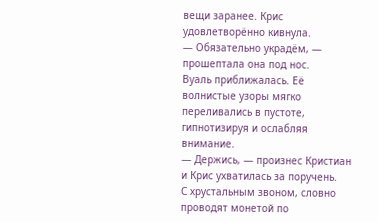вещи заранее. Крис удовлетворённо кивнула.
— Обязательно украдём, — прошептала она под нос.
Вуаль приближалась. Её волнистые узоры мягко переливались в пустоте, гипнотизируя и ослабляя внимание.
— Держись, — произнес Кристиан и Крис ухватилась за поручень.
С хрустальным звоном, словно проводят монетой по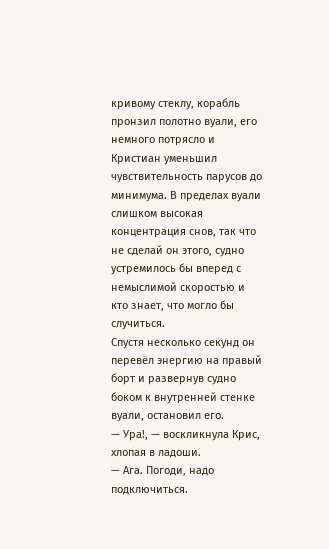кривому стеклу, корабль пронзил полотно вуали, его немного потрясло и Кристиан уменьшил чувствительность парусов до минимума. В пределах вуали слишком высокая концентрация снов, так что не сделай он этого, судно устремилось бы вперед с немыслимой скоростью и кто знает, что могло бы случиться.
Спустя несколько секунд он перевёл энергию на правый борт и развернув судно боком к внутренней стенке вуали, остановил его.
— Ура!, — воскликнула Крис, хлопая в ладоши.
— Ага. Погоди, надо подключиться.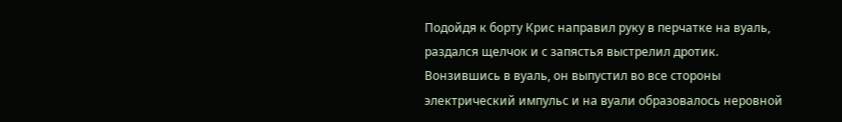Подойдя к борту Крис направил руку в перчатке на вуаль, раздался щелчок и с запястья выстрелил дротик. Вонзившись в вуаль, он выпустил во все стороны электрический импульс и на вуали образовалось неровной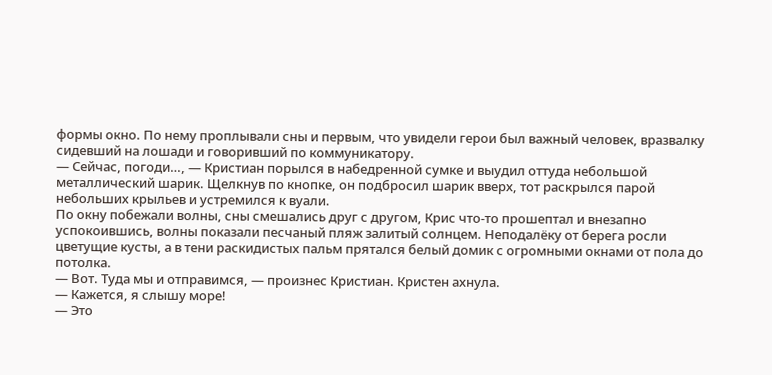формы окно. По нему проплывали сны и первым, что увидели герои был важный человек, вразвалку сидевший на лошади и говоривший по коммуникатору.
— Сейчас, погоди…, — Кристиан порылся в набедренной сумке и выудил оттуда небольшой металлический шарик. Щелкнув по кнопке, он подбросил шарик вверх, тот раскрылся парой небольших крыльев и устремился к вуали.
По окну побежали волны, сны смешались друг с другом, Крис что-то прошептал и внезапно успокоившись, волны показали песчаный пляж залитый солнцем. Неподалёку от берега росли цветущие кусты, а в тени раскидистых пальм прятался белый домик с огромными окнами от пола до потолка.
— Вот. Туда мы и отправимся, — произнес Кристиан. Кристен ахнула.
— Кажется, я слышу море!
— Это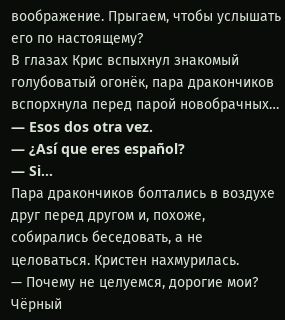воображение. Прыгаем, чтобы услышать его по настоящему?
В глазах Крис вспыхнул знакомый голубоватый огонёк, пара дракончиков вспорхнула перед парой новобрачных…
— Esos dos otra vez.
— ¿Así que eres español?
— Si…
Пара дракончиков болтались в воздухе друг перед другом и, похоже, собирались беседовать, а не целоваться. Кристен нахмурилась.
— Почему не целуемся, дорогие мои?
Чёрный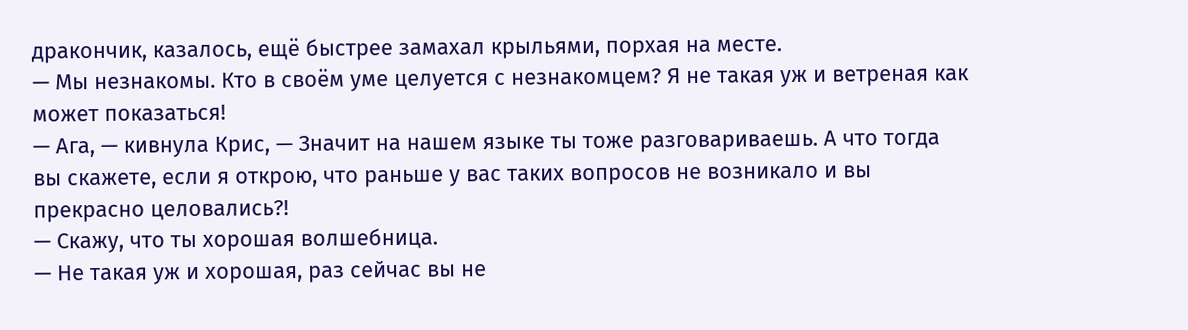дракончик, казалось, ещё быстрее замахал крыльями, порхая на месте.
— Мы незнакомы. Кто в своём уме целуется с незнакомцем? Я не такая уж и ветреная как может показаться!
— Ага, — кивнула Крис, — Значит на нашем языке ты тоже разговариваешь. А что тогда вы скажете, если я открою, что раньше у вас таких вопросов не возникало и вы прекрасно целовались?!
— Скажу, что ты хорошая волшебница.
— Не такая уж и хорошая, раз сейчас вы не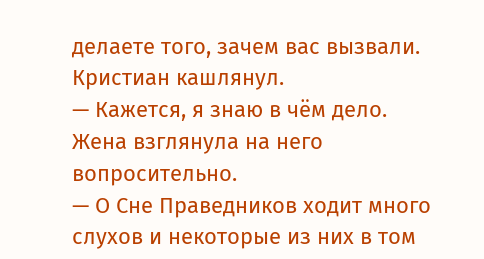делаете того, зачем вас вызвали. Кристиан кашлянул.
— Кажется, я знаю в чём дело.
Жена взглянула на него вопросительно.
— О Сне Праведников ходит много слухов и некоторые из них в том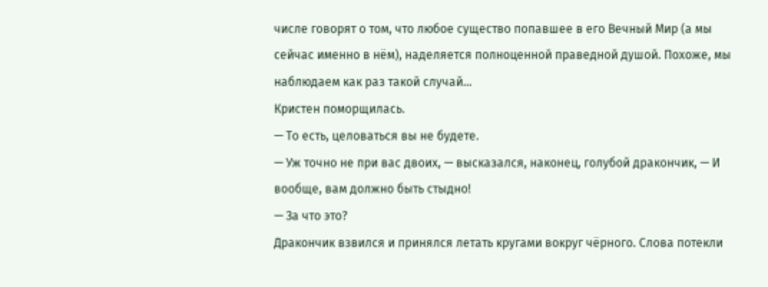числе говорят о том, что любое существо попавшее в его Вечный Мир (а мы сейчас именно в нём), наделяется полноценной праведной душой. Похоже, мы наблюдаем как раз такой случай…
Кристен поморщилась.
— То есть, целоваться вы не будете.
— Уж точно не при вас двоих, — высказался, наконец, голубой дракончик, — И вообще, вам должно быть стыдно!
— За что это?
Дракончик взвился и принялся летать кругами вокруг чёрного. Слова потекли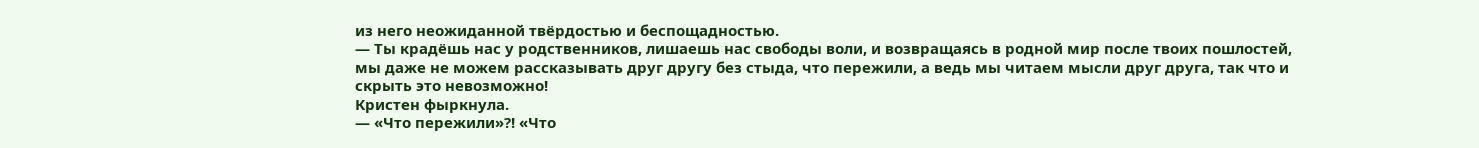из него неожиданной твёрдостью и беспощадностью.
— Ты крадёшь нас у родственников, лишаешь нас свободы воли, и возвращаясь в родной мир после твоих пошлостей, мы даже не можем рассказывать друг другу без стыда, что пережили, а ведь мы читаем мысли друг друга, так что и скрыть это невозможно!
Кристен фыркнула.
— «Что пережили»?! «Что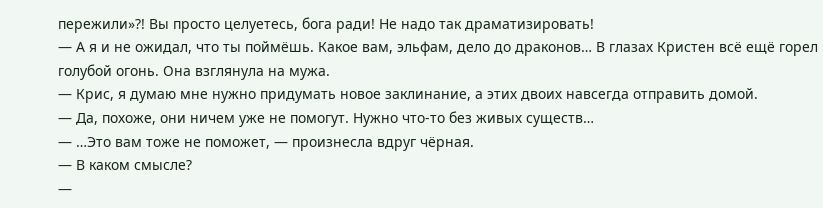пережили»?! Вы просто целуетесь, бога ради! Не надо так драматизировать!
— А я и не ожидал, что ты поймёшь. Какое вам, эльфам, дело до драконов… В глазах Кристен всё ещё горел голубой огонь. Она взглянула на мужа.
— Крис, я думаю мне нужно придумать новое заклинание, а этих двоих навсегда отправить домой.
— Да, похоже, они ничем уже не помогут. Нужно что-то без живых существ…
— …Это вам тоже не поможет, — произнесла вдруг чёрная.
— В каком смысле?
—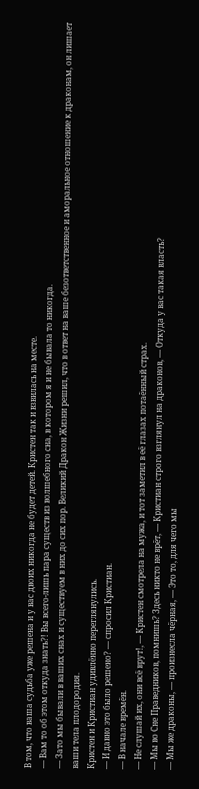В том, что ваша судьба уже решена и у вас двоих никогда не будет детей. Кристен так и взвилась на месте.
— Вам то об этом откуда знать?! Вы всего-лишь пара существ из волшебного сна, в котором я и не бывала то никогда.
— Зато мы бывали в ваших снах и существуем в них до сих пор. Великий Дракон Жизни решил, что в ответ на ваше безответственное и аморальное отношение к драконам, он лишает ваши тела плодородия.
Кристен и Кристиан удивлённо переглянулись.
— И давно это было решено? — спросил Кристиан.
— В начале времён.
— Не слушай их, они всё врут!, — Кристен смотрела на мужа, и тот заметил в её глазах потаённый страх.
— Мы во Сне Праведников, помнишь? Здесь никто не врёт, — Кристиан строго взглянул на драконов, — Откуда у вас такая власть?
— Мы же драконы, — произнесла чёрная, — Это то, для чего мы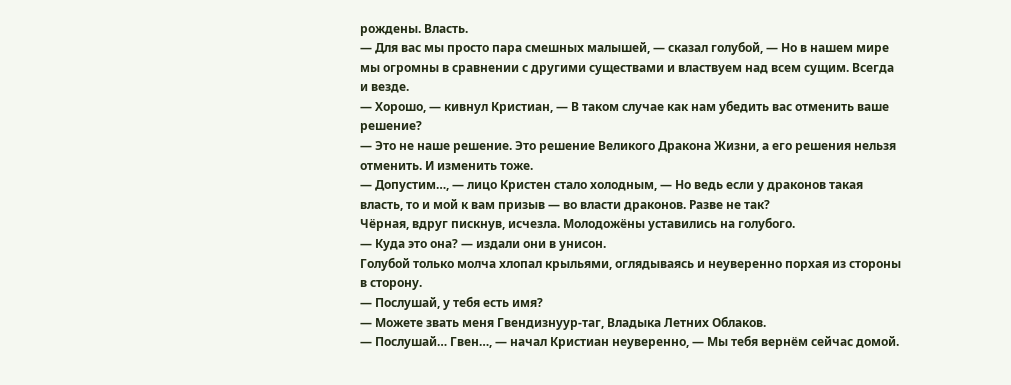рождены. Власть.
— Для вас мы просто пара смешных малышей, — сказал голубой, — Но в нашем мире мы огромны в сравнении с другими существами и властвуем над всем сущим. Всегда и везде.
— Хорошо, — кивнул Кристиан, — В таком случае как нам убедить вас отменить ваше решение?
— Это не наше решение. Это решение Великого Дракона Жизни, а его решения нельзя отменить. И изменить тоже.
— Допустим…, — лицо Кристен стало холодным, — Но ведь если у драконов такая власть, то и мой к вам призыв — во власти драконов. Разве не так?
Чёрная, вдруг пискнув, исчезла. Молодожёны уставились на голубого.
— Куда это она? — издали они в унисон.
Голубой только молча хлопал крыльями, оглядываясь и неуверенно порхая из стороны в сторону.
— Послушай, у тебя есть имя?
— Можете звать меня Гвендизнуур-таг, Владыка Летних Облаков.
— Послушай… Гвен…, — начал Кристиан неуверенно, — Мы тебя вернём сейчас домой.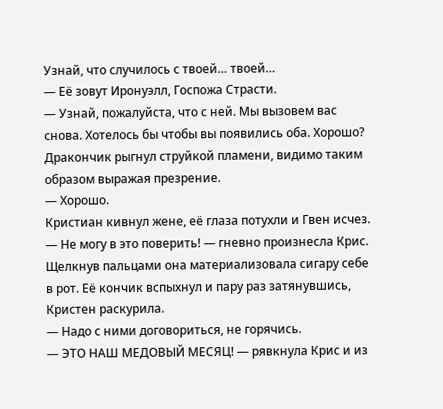Узнай, что случилось с твоей… твоей…
— Её зовут Иронуэлл, Госпожа Страсти.
— Узнай, пожалуйста, что с ней. Мы вызовем вас снова. Хотелось бы чтобы вы появились оба. Хорошо?
Дракончик рыгнул струйкой пламени, видимо таким образом выражая презрение.
— Хорошо.
Кристиан кивнул жене, её глаза потухли и Гвен исчез.
— Не могу в это поверить! — гневно произнесла Крис.
Щелкнув пальцами она материализовала сигару себе в рот. Её кончик вспыхнул и пару раз затянувшись, Кристен раскурила.
— Надо с ними договориться, не горячись.
— ЭТО НАШ МЕДОВЫЙ МЕСЯЦ! — рявкнула Крис и из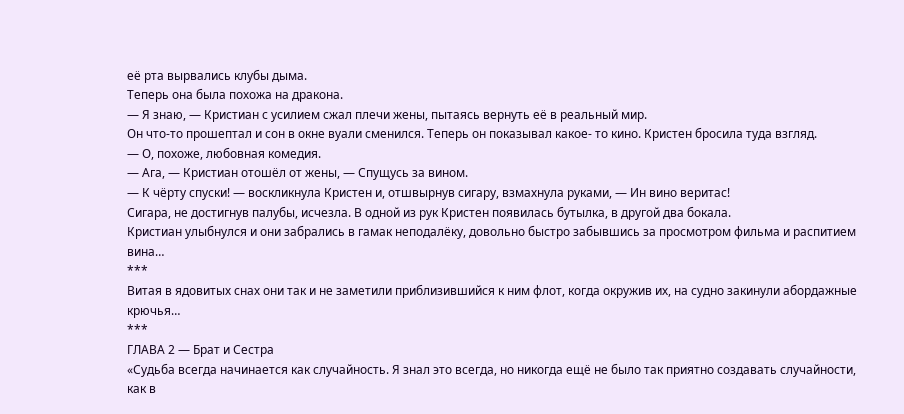её рта вырвались клубы дыма.
Теперь она была похожа на дракона.
— Я знаю, — Кристиан с усилием сжал плечи жены, пытаясь вернуть её в реальный мир.
Он что-то прошептал и сон в окне вуали сменился. Теперь он показывал какое- то кино. Кристен бросила туда взгляд.
— О, похоже, любовная комедия.
— Ага, — Кристиан отошёл от жены, — Спущусь за вином.
— К чёрту спуски! — воскликнула Кристен и, отшвырнув сигару, взмахнула руками, — Ин вино веритас!
Сигара, не достигнув палубы, исчезла. В одной из рук Кристен появилась бутылка, в другой два бокала.
Кристиан улыбнулся и они забрались в гамак неподалёку, довольно быстро забывшись за просмотром фильма и распитием вина…
***
Витая в ядовитых снах они так и не заметили приблизившийся к ним флот, когда окружив их, на судно закинули абордажные крючья…
***
ГЛАВА 2 — Брат и Сестра
«Судьба всегда начинается как случайность. Я знал это всегда, но никогда ещё не было так приятно создавать случайности, как в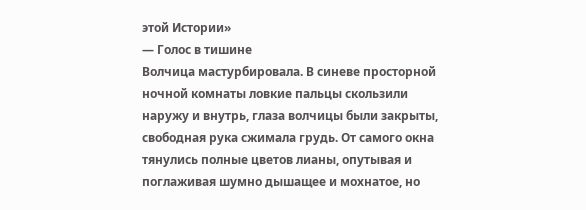этой Истории»
— Голос в тишине
Волчица мастурбировала. В синеве просторной ночной комнаты ловкие пальцы скользили наружу и внутрь, глаза волчицы были закрыты, свободная рука сжимала грудь. От самого окна тянулись полные цветов лианы, опутывая и поглаживая шумно дышащее и мохнатое, но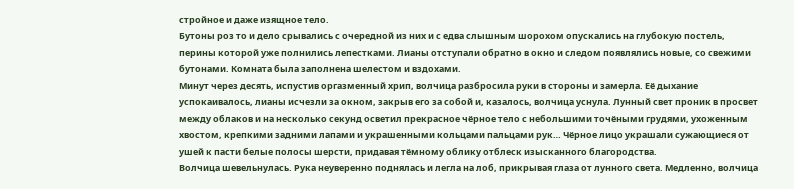стройное и даже изящное тело.
Бутоны роз то и дело срывались с очередной из них и с едва слышным шорохом опускались на глубокую постель, перины которой уже полнились лепестками. Лианы отступали обратно в окно и следом появлялись новые, со свежими бутонами. Комната была заполнена шелестом и вздохами.
Минут через десять, испустив оргазменный хрип, волчица разбросила руки в стороны и замерла. Её дыхание успокаивалось, лианы исчезли за окном, закрыв его за собой и, казалось, волчица уснула. Лунный свет проник в просвет между облаков и на несколько секунд осветил прекрасное чёрное тело с небольшими точёными грудями, ухоженным хвостом, крепкими задними лапами и украшенными кольцами пальцами рук… Чёрное лицо украшали сужающиеся от ушей к пасти белые полосы шерсти, придавая тёмному облику отблеск изысканного благородства.
Волчица шевельнулась. Рука неуверенно поднялась и легла на лоб, прикрывая глаза от лунного света. Медленно, волчица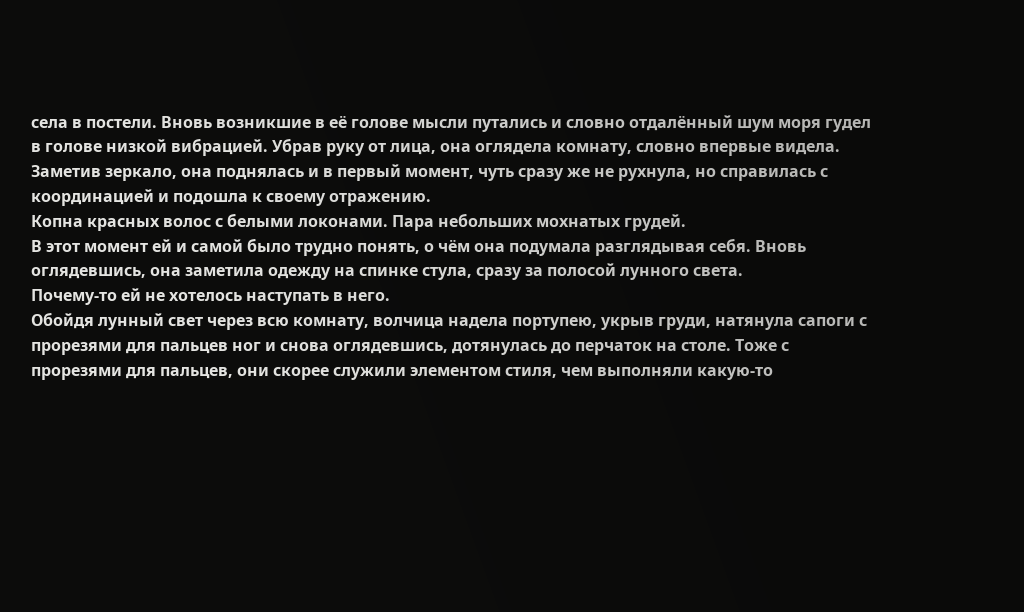села в постели. Вновь возникшие в её голове мысли путались и словно отдалённый шум моря гудел в голове низкой вибрацией. Убрав руку от лица, она оглядела комнату, словно впервые видела.
Заметив зеркало, она поднялась и в первый момент, чуть сразу же не рухнула, но справилась с координацией и подошла к своему отражению.
Копна красных волос с белыми локонами. Пара небольших мохнатых грудей.
В этот момент ей и самой было трудно понять, о чём она подумала разглядывая себя. Вновь оглядевшись, она заметила одежду на спинке стула, сразу за полосой лунного света.
Почему-то ей не хотелось наступать в него.
Обойдя лунный свет через всю комнату, волчица надела портупею, укрыв груди, натянула сапоги с прорезями для пальцев ног и снова оглядевшись, дотянулась до перчаток на столе. Тоже с прорезями для пальцев, они скорее служили элементом стиля, чем выполняли какую-то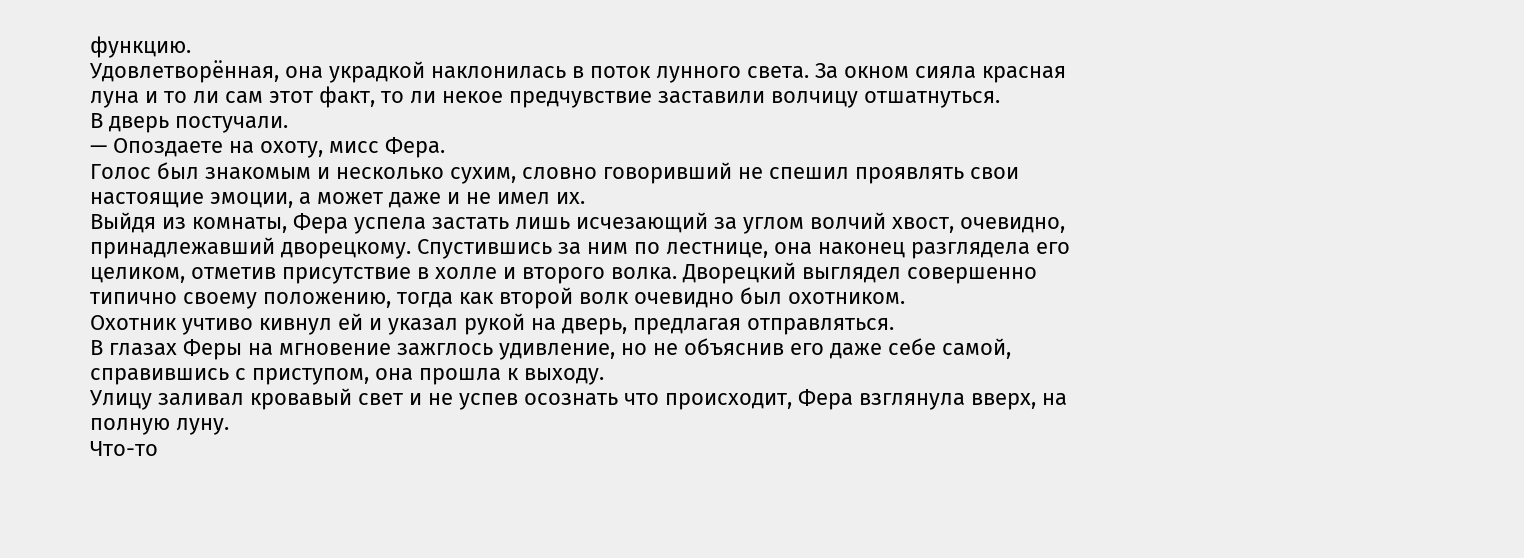функцию.
Удовлетворённая, она украдкой наклонилась в поток лунного света. За окном сияла красная луна и то ли сам этот факт, то ли некое предчувствие заставили волчицу отшатнуться.
В дверь постучали.
— Опоздаете на охоту, мисс Фера.
Голос был знакомым и несколько сухим, словно говоривший не спешил проявлять свои настоящие эмоции, а может даже и не имел их.
Выйдя из комнаты, Фера успела застать лишь исчезающий за углом волчий хвост, очевидно, принадлежавший дворецкому. Спустившись за ним по лестнице, она наконец разглядела его целиком, отметив присутствие в холле и второго волка. Дворецкий выглядел совершенно типично своему положению, тогда как второй волк очевидно был охотником.
Охотник учтиво кивнул ей и указал рукой на дверь, предлагая отправляться.
В глазах Феры на мгновение зажглось удивление, но не объяснив его даже себе самой, справившись с приступом, она прошла к выходу.
Улицу заливал кровавый свет и не успев осознать что происходит, Фера взглянула вверх, на полную луну.
Что-то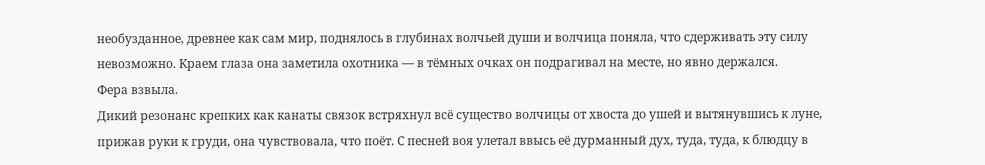необузданное, древнее как сам мир, поднялось в глубинах волчьей души и волчица поняла, что сдерживать эту силу невозможно. Краем глаза она заметила охотника — в тёмных очках он подрагивал на месте, но явно держался.
Фера взвыла.
Дикий резонанс крепких как канаты связок встряхнул всё существо волчицы от хвоста до ушей и вытянувшись к луне, прижав руки к груди, она чувствовала, что поёт. С песней воя улетал ввысь её дурманный дух, туда, туда, к блюдцу в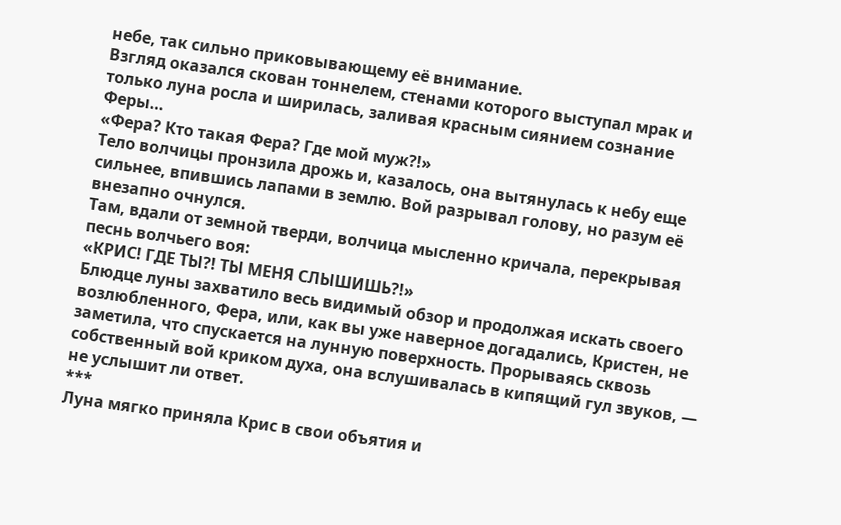небе, так сильно приковывающему её внимание.
Взгляд оказался скован тоннелем, стенами которого выступал мрак и только луна росла и ширилась, заливая красным сиянием сознание Феры…
«Фера? Кто такая Фера? Где мой муж?!»
Тело волчицы пронзила дрожь и, казалось, она вытянулась к небу еще сильнее, впившись лапами в землю. Вой разрывал голову, но разум её внезапно очнулся.
Там, вдали от земной тверди, волчица мысленно кричала, перекрывая песнь волчьего воя:
«КРИС! ГДЕ ТЫ?! ТЫ МЕНЯ СЛЫШИШЬ?!»
Блюдце луны захватило весь видимый обзор и продолжая искать своего возлюбленного, Фера, или, как вы уже наверное догадались, Кристен, не заметила, что спускается на лунную поверхность. Прорываясь сквозь собственный вой криком духа, она вслушивалась в кипящий гул звуков, — не услышит ли ответ.
***
Луна мягко приняла Крис в свои объятия и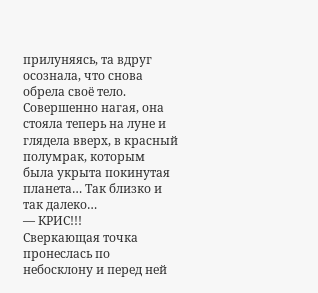прилуняясь, та вдруг осознала, что снова обрела своё тело. Совершенно нагая, она стояла теперь на луне и глядела вверх, в красный полумрак, которым была укрыта покинутая планета… Так близко и так далеко…
— КРИС!!!
Сверкающая точка пронеслась по небосклону и перед ней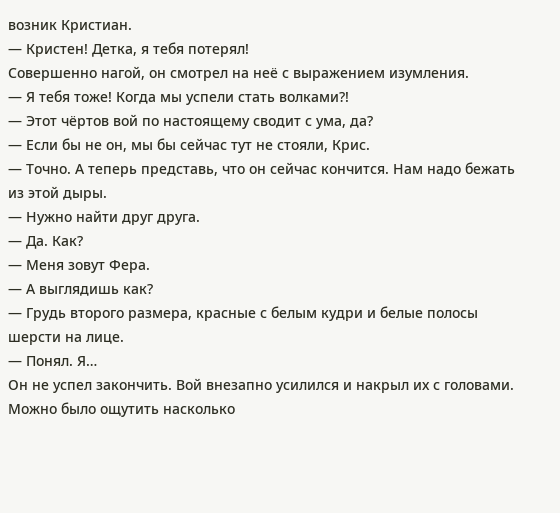возник Кристиан.
— Кристен! Детка, я тебя потерял!
Совершенно нагой, он смотрел на неё с выражением изумления.
— Я тебя тоже! Когда мы успели стать волками?!
— Этот чёртов вой по настоящему сводит с ума, да?
— Если бы не он, мы бы сейчас тут не стояли, Крис.
— Точно. А теперь представь, что он сейчас кончится. Нам надо бежать из этой дыры.
— Нужно найти друг друга.
— Да. Как?
— Меня зовут Фера.
— А выглядишь как?
— Грудь второго размера, красные с белым кудри и белые полосы шерсти на лице.
— Понял. Я…
Он не успел закончить. Вой внезапно усилился и накрыл их с головами. Можно было ощутить насколько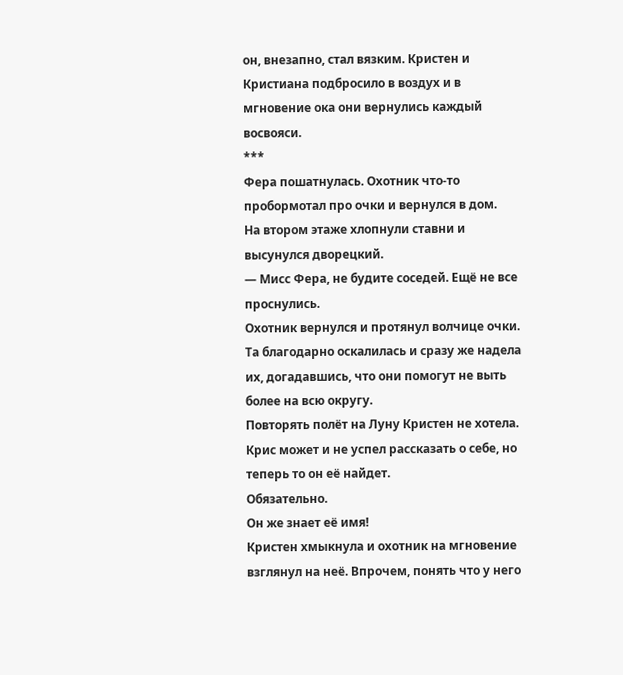он, внезапно, стал вязким. Кристен и Кристиана подбросило в воздух и в мгновение ока они вернулись каждый восвояси.
***
Фера пошатнулась. Охотник что-то пробормотал про очки и вернулся в дом.
На втором этаже хлопнули ставни и высунулся дворецкий.
— Мисс Фера, не будите соседей. Ещё не все проснулись.
Охотник вернулся и протянул волчице очки. Та благодарно оскалилась и сразу же надела их, догадавшись, что они помогут не выть более на всю округу.
Повторять полёт на Луну Кристен не хотела. Крис может и не успел рассказать о себе, но теперь то он её найдет.
Обязательно.
Он же знает её имя!
Кристен хмыкнула и охотник на мгновение взглянул на неё. Впрочем, понять что у него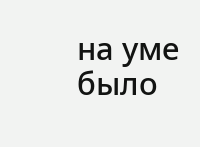на уме было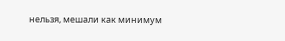нельзя, мешали как минимум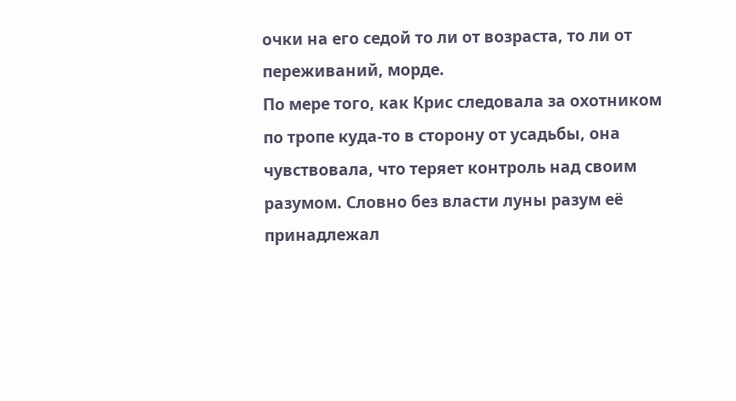очки на его седой то ли от возраста, то ли от переживаний, морде.
По мере того, как Крис следовала за охотником по тропе куда-то в сторону от усадьбы, она чувствовала, что теряет контроль над своим разумом. Словно без власти луны разум её принадлежал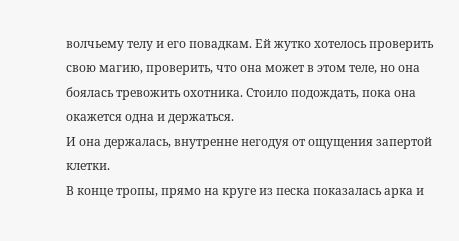волчьему телу и его повадкам. Ей жутко хотелось проверить свою магию, проверить, что она может в этом теле, но она боялась тревожить охотника. Стоило подождать, пока она окажется одна и держаться.
И она держалась, внутренне негодуя от ощущения запертой клетки.
В конце тропы, прямо на круге из песка показалась арка и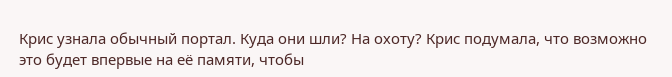Крис узнала обычный портал. Куда они шли? На охоту? Крис подумала, что возможно это будет впервые на её памяти, чтобы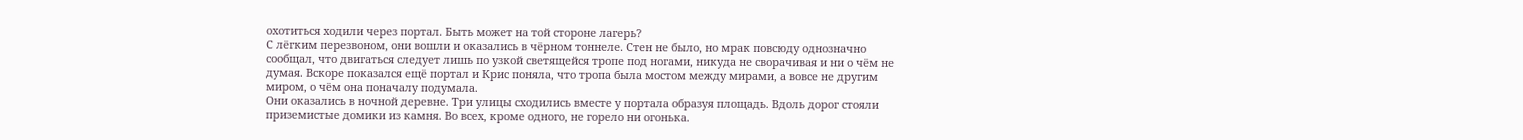охотиться ходили через портал. Быть может на той стороне лагерь?
С лёгким перезвоном, они вошли и оказались в чёрном тоннеле. Стен не было, но мрак повсюду однозначно сообщал, что двигаться следует лишь по узкой светящейся тропе под ногами, никуда не сворачивая и ни о чём не думая. Вскоре показался ещё портал и Крис поняла, что тропа была мостом между мирами, а вовсе не другим миром, о чём она поначалу подумала.
Они оказались в ночной деревне. Три улицы сходились вместе у портала образуя площадь. Вдоль дорог стояли приземистые домики из камня. Во всех, кроме одного, не горело ни огонька.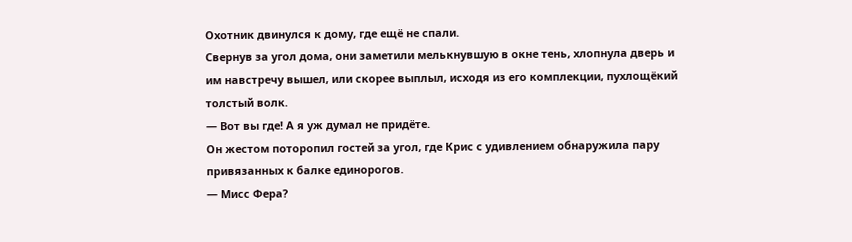Охотник двинулся к дому, где ещё не спали.
Свернув за угол дома, они заметили мелькнувшую в окне тень, хлопнула дверь и им навстречу вышел, или скорее выплыл, исходя из его комплекции, пухлощёкий толстый волк.
— Вот вы где! А я уж думал не придёте.
Он жестом поторопил гостей за угол, где Крис с удивлением обнаружила пару привязанных к балке единорогов.
— Мисс Фера?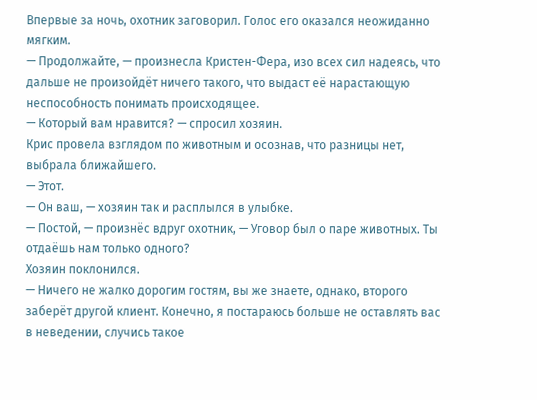Впервые за ночь, охотник заговорил. Голос его оказался неожиданно мягким.
— Продолжайте, — произнесла Кристен-Фера, изо всех сил надеясь, что дальше не произойдёт ничего такого, что выдаст её нарастающую неспособность понимать происходящее.
— Который вам нравится? — спросил хозяин.
Крис провела взглядом по животным и осознав, что разницы нет, выбрала ближайшего.
— Этот.
— Он ваш, — хозяин так и расплылся в улыбке.
— Постой, — произнёс вдруг охотник, — Уговор был о паре животных. Ты отдаёшь нам только одного?
Хозяин поклонился.
— Ничего не жалко дорогим гостям, вы же знаете, однако, второго заберёт другой клиент. Конечно, я постараюсь больше не оставлять вас в неведении, случись такое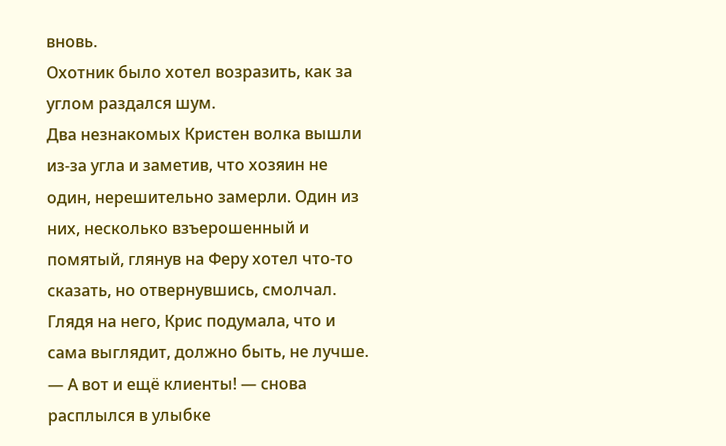вновь.
Охотник было хотел возразить, как за углом раздался шум.
Два незнакомых Кристен волка вышли из-за угла и заметив, что хозяин не один, нерешительно замерли. Один из них, несколько взъерошенный и помятый, глянув на Феру хотел что-то сказать, но отвернувшись, смолчал.
Глядя на него, Крис подумала, что и сама выглядит, должно быть, не лучше.
— А вот и ещё клиенты! — снова расплылся в улыбке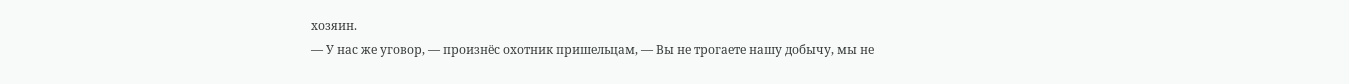хозяин.
— У нас же уговор, — произнёс охотник пришельцам, — Вы не трогаете нашу добычу, мы не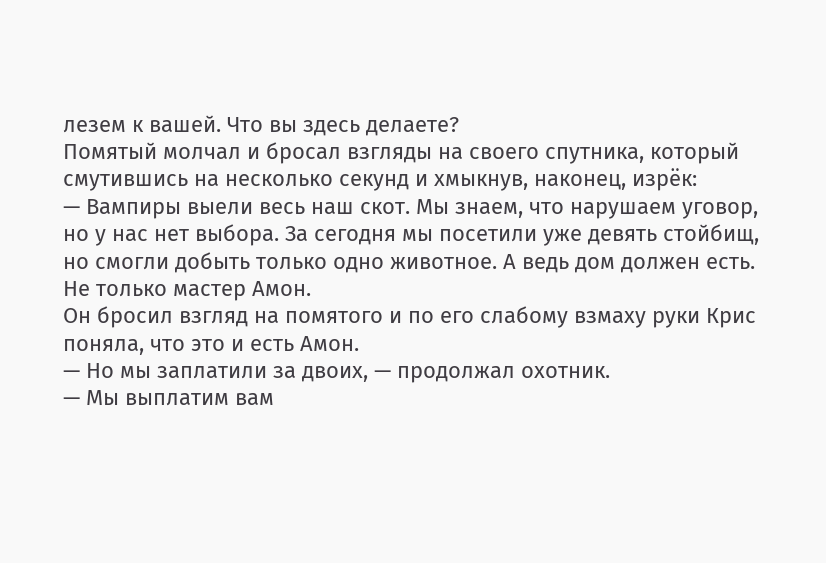лезем к вашей. Что вы здесь делаете?
Помятый молчал и бросал взгляды на своего спутника, который смутившись на несколько секунд и хмыкнув, наконец, изрёк:
— Вампиры выели весь наш скот. Мы знаем, что нарушаем уговор, но у нас нет выбора. За сегодня мы посетили уже девять стойбищ, но смогли добыть только одно животное. А ведь дом должен есть. Не только мастер Амон.
Он бросил взгляд на помятого и по его слабому взмаху руки Крис поняла, что это и есть Амон.
— Но мы заплатили за двоих, — продолжал охотник.
— Мы выплатим вам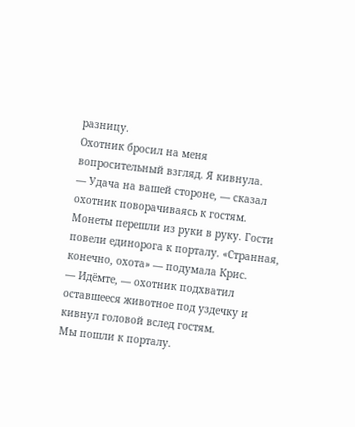разницу.
Охотник бросил на меня вопросительный взгляд. Я кивнула.
— Удача на вашей стороне, — сказал охотник поворачиваясь к гостям. Монеты перешли из руки в руку. Гости повели единорога к порталу. «Странная, конечно, охота» — подумала Крис.
— Идёмте, — охотник подхватил оставшееся животное под уздечку и кивнул головой вслед гостям.
Мы пошли к порталу.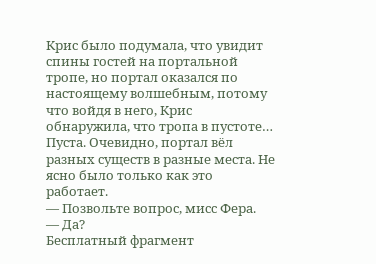Крис было подумала, что увидит спины гостей на портальной тропе, но портал оказался по настоящему волшебным, потому что войдя в него, Крис обнаружила, что тропа в пустоте… Пуста. Очевидно, портал вёл разных существ в разные места. Не ясно было только как это работает.
— Позвольте вопрос, мисс Фера.
— Да?
Бесплатный фрагмент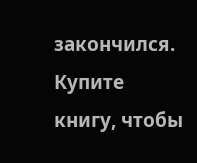закончился.
Купите книгу, чтобы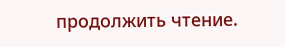продолжить чтение.